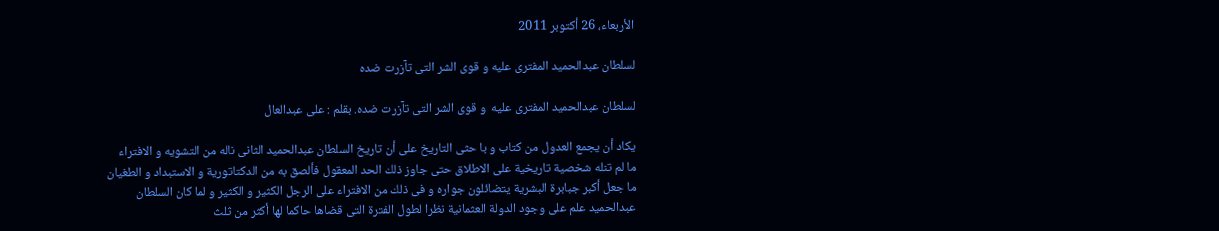الأربعاء، 26 أكتوبر 2011

لسلطان عبدالحميد المفترى عليه و قوى الشر التى تآزرت ضده

لسلطان عبدالحميد المفترى عليه  و قوى الشر التى تآزرت ضده. بقلم : على عبدالعال

يكاد أن يجمع العدول من كتاب و با حثى التاريخ على أن تاريخ السلطان عبدالحميد الثانى ناله من التشويه و الافتراء  ما لم تنله شخصية تاريخية على الاطلاق حتى جاوز ذلك الحد المعقول فألصق به من الدكتاتورية و الاستبداد و الطغيان ما جعل أكبر جبابرة البشرية يتضائلون جواره و فى ذلك من الافتراء على الرجل الكثير و الكثير و لما كان السلطان عبدالحميد علم على وجود الدولة العثمانية نظرا لطول الفترة التى قضاها حاكما لها أكثر من ثلث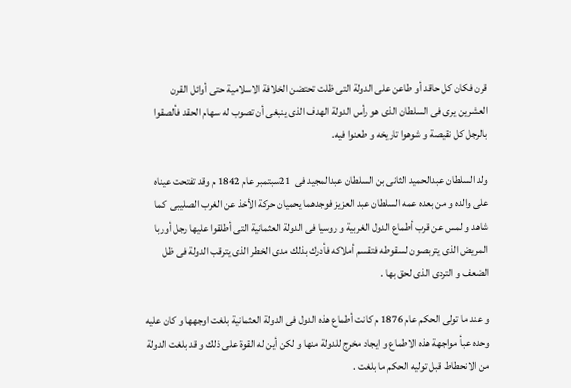قرن فكان كل حاقد أو طاعن على الدولة التى ظلت تحتضن الخلافة الاسلامية حتى أوائل القرن العشرين يرى فى السلطان الذى هو رأس الدولة الهدف الذى ينبغى أن تصوب له سهام الحقد فألصقوا بالرجل كل نقيصة و شوهوا تاريخه و طعنوا فيه.

ولد السلطان عبدالحميد الثانى بن السلطان عبدالمجيد فى  21سبتمبر عام 1842 م وقد تفتحت عيناه على والده و من بعده عمه السلطان عبد العزيز فوجدهما يحميان حركة الأخذ عن الغرب الصليبى  كما شاهد و لمس عن قرب أطماع الدول الغربية و روسيا فى الدولة العثمانية التى أطلقوا عليها رجل أوربا المريض الذى يتربصون لسقوطه فتقسم أملاكه فأدرك بذلك مدى الخطر الذى يترقب الدولة فى ظل الضعف و التردى الذى لحق بها .

و عند ما تولى الحكم عام 1876 م كانت أطماع هذه الدول فى الدولة العثمانية بلغت اوجهها و كان عليه وحده عبأ مواجهة هذه الاطماع و ايجاد مخرج للدولة منها و لكن أين له القوة على ذلك و قد بلغت الدولة من الانحطاط قبل توليه الحكم ما بلغت .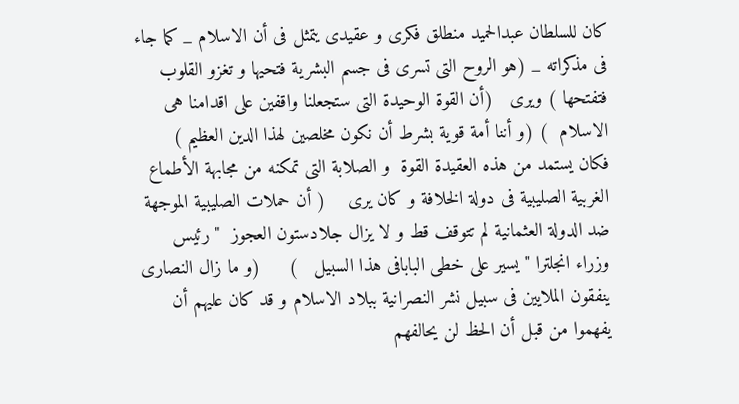كان للسلطان عبدالحميد منطلق فكرى و عقيدى يتمثل فى أن الاسلام _ كما جاء فى مذكراته _ (هو الروح التى تسرى فى جسم البشرية فتحيها و تغزو القلوب فتفتحها ) ويرى   (أن القوة الوحيدة التى ستجعلنا واقفين على اقدامنا هى الاسلام  ) (و أننا أمة قوية بشرط أن نكون مخلصين لهذا الدين العظيم )   فكان يستمد من هذه العقيدة القوة  و الصلابة التى تمكنه من مجابهة الأطماع الغربية الصليبية فى دولة الخلافة و كان يرى    ( أن حملات الصليبية الموجهة ضد الدولة العثمانية لم تتوقف قط و لا يزال جلادستون العجوز  "رئيس وزراء انجلترا " يسير على خطى البابافى هذا السبيل   )     (و ما زال النصارى ينفقون الملايين فى سبيل نشر النصرانية ببلاد الاسلام و قد كان عليهم أن يفهموا من قبل أن الحظ لن يحالفهم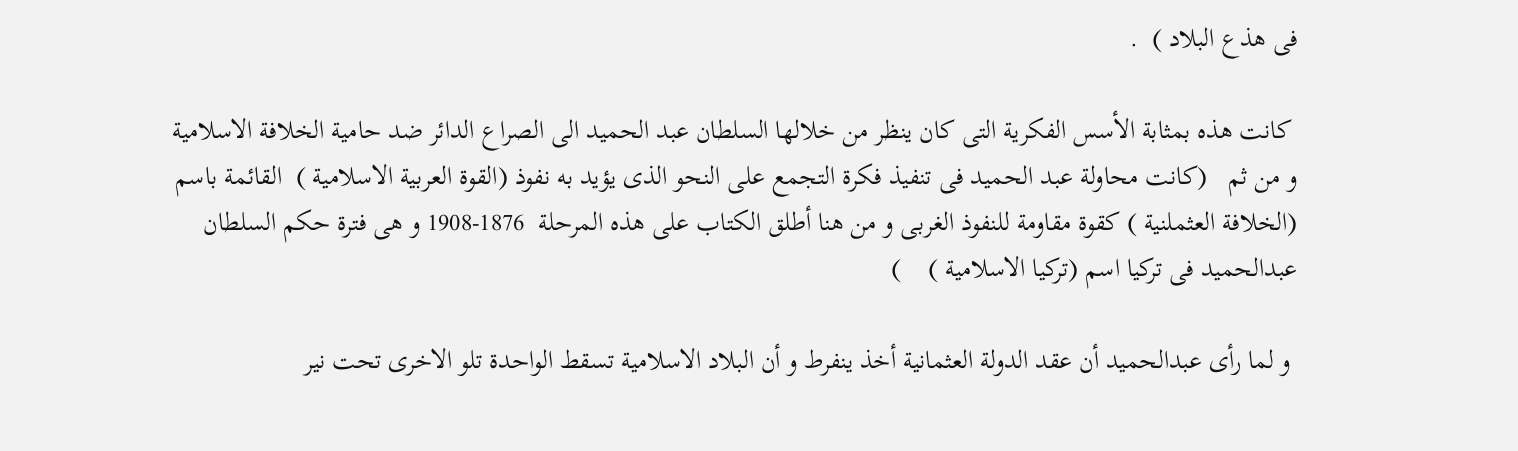فى هذع البلاد )  .

 كانت هذه بمثابة الأسس الفكرية التى كان ينظر من خلالها السلطان عبد الحميد الى الصراع الدائر ضد حامية الخلافة الاسلامية و من ثم   (كانت محاولة عبد الحميد فى تنفيذ فكرة التجمع على النحو الذى يؤيد به نفوذ (القوة العربية الاسلامية )  القائمة باسم  (الخلافة العثملنية ) كقوة مقاومة للنفوذ الغربى و من هنا أطلق الكتاب على هذه المرحلة  1876-1908 و هى فترة حكم السلطان عبدالحميد فى تركيا اسم (تركيا الاسلامية )    )

 و لما رأى عبدالحميد أن عقد الدولة العثمانية أخذ ينفرط و أن البلاد الاسلامية تسقط الواحدة تلو الاخرى تحت نير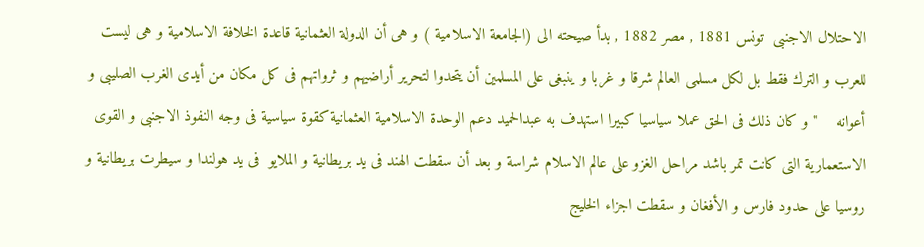الاحتلال الاجنبى  تونس 1881 , مصر 1882 , بدأ صيحته الى (الجامعة الاسلامية ) و هى أن الدولة العثمانية قاعدة الخلافة الاسلامية و هى ليست للعرب و الترك فقط بل لكل مسلمى العالم شرقا و غربا و ينبغى على المسلمين أن يتحدوا لتحرير أراضيهم و ثرواتهم فى كل مكان من أيدى الغرب الصليبى و أعوانه    "و كان ذلك فى الحق عملا سياسيا كبيرا استهدف به عبدالحميد دعم الوحدة الاسلامية العثمانية كقوة سياسية فى وجه النفوذ الاجنبى و القوى الاستعمارية التى كانت تمر باشد مراحل الغزو على عالم الاسلام شراسة و بعد أن سقطت الهند فى يد بريطانية و الملايو  فى يد هولندا و سيطرت بريطانية و روسيا على حدود فارس و الأفغان و سقطت اجزاء الخليج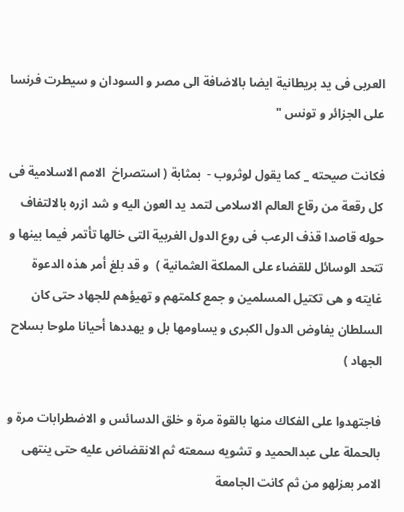العربى فى يد بريطانية ايضا بالاضافة الى مصر و السودان و سيطرت فرنسا على الجزائر و تونس "

فكانت صيحته _ كما يقول لوثروب -  بمثابة ( استصراخ  الامم الاسلامية فى كل رقعة من رقاع العالم الاسلامى لتمد يد العون اليه و شد ازره بالالتفاف حوله قاصدا قذف الرعب فى روع الدول الغربية التى خالها تأتمر فيما بينها و تتحد الوسائل للقضاء على المملكة العثمانية )  و قد بلغ أمر هذه الدعوة غايته و هى تكتيل المسلمين و جمع كلمتهم و تهيؤهم للجهاد حتى كان السلطان يفاوض الدول الكبرى و يساومها بل و يهددها أحيانا ملوحا بسلاح الجهاد )

فاجتهدوا على الفكاك منها بالقوة مرة و خلق الدسائس و الاضطرابات مرة و بالحملة على عبدالحميد و تشويه سمعته ثم الانقضاض عليه حتى ينتهى الامر بعزلهو من ثم كانت الجامعة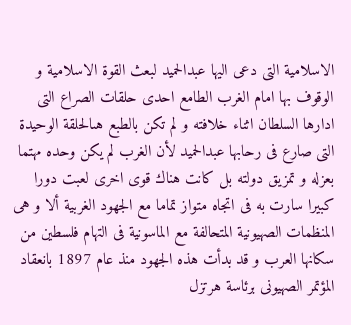الاسلامية التى دعى اليها عبدالحميد لبعث القوة الاسلامية و الوقوف بها امام الغرب الطامع احدى حلقات الصراع التى ادارها السلطان اثناء خلافته و لم تكن بالطبع هىالحلقة الوحيدة التى صارع فى رحابها عبدالحميد لأن الغرب لم يكن وحده مهتما بعزله و تمزيق دولته بل كانت هناك قوى اخرى لعبت دورا كبيرا سارت به فى اتجاه متواز تماما مع الجهود الغربية ألا و هى المنظمات الصهيونية المتحالفة مع الماسونية فى التهام فلسطين من سكانها العرب و قد بدأت هذه الجهود منذ عام 1897 بانعقاد المؤتمر الصهيونى برئاسة هرتزل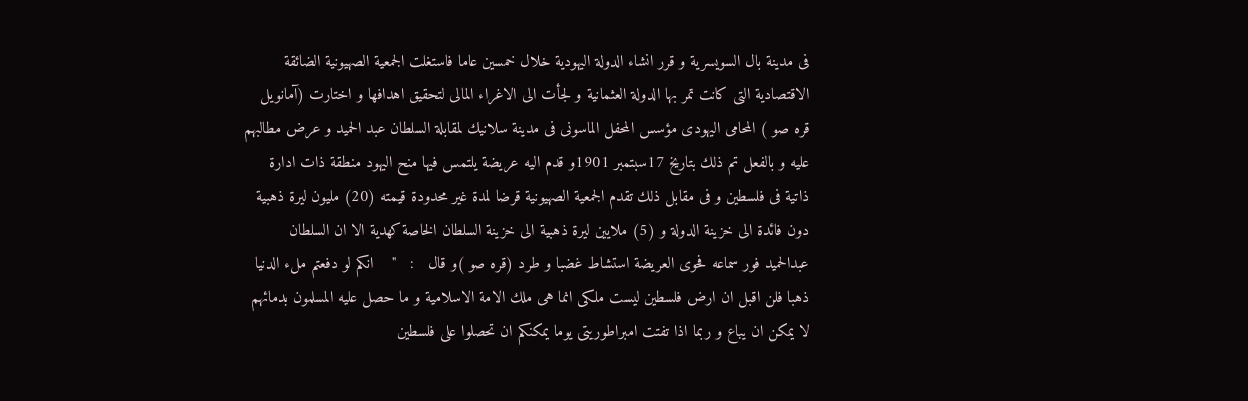فى مدينة بال السويسرية و قرر انشاء الدولة اليهودية خلال خمسين عاما فاستغلت الجمعية الصهيونية الضائقة الاقتصادية التى كانت تمر بها الدولة العثمانية و لجأت الى الاغراء المالى لتحقيق اهدافها و اختارت (آمانويل قره صو ) المحامى اليهودى مؤسس المحفل الماسونى فى مدينة سلانيك لمقابلة السلطان عبد الحميد و عرض مطالبهم عليه و بالفعل تم ذلك بتاريخ 17سبتمبر 1901و قدم اليه عريضة يلتمس فيها منح اليهود منطقة ذات ادارة ذاتية فى فلسطين و فى مقابل ذلك تقدم الجمعية الصهيونية قرضا لمدة غير محدودة قيمته (20) مليون ليرة ذهبية دون فائدة الى خزينة الدولة و (5) ملايين ليرة ذهبية الى خزينة السلطان الخاصة كهدية الا ان السلطان عبدالحميد فور سماعه فحوى العريضة استشاط غضبا و طرد (قره صو )و قال   :   "    انكم لو دفعتم ملء الدنيا ذهبا فلن اقبل ان ارض فلسطين ليست ملكى انما هى ملك الامة الاسلامية و ما حصل عليه المسلمون بدمائهم لا يمكن ان يباع و ربما اذا تفتت امبراطوريتى يوما يمكنكم ان تحصلوا على فلسطين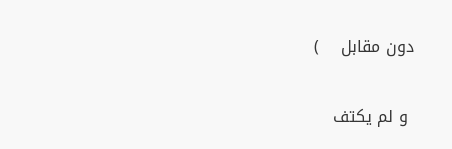دون مقابل    )

 و لم يكتف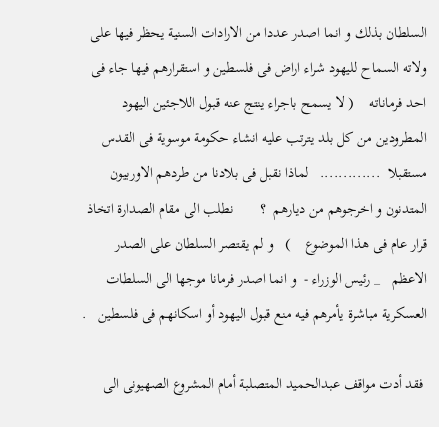السلطان بذلك و انما اصدر عددا من الارادات السنية يحظر فيها على ولاته السماح لليهود شراء اراض فى فلسطين و استقرارهم فيها جاء فى احد فرماناته    ( لا يسمح باجراء ينتج عنه قبول اللاجئين اليهود المطرودين من كل بلد يترتب عليه انشاء حكومة موسوية فى القدس مستقبلا  .............   لماذا نقبل فى بلادنا من طردهم الاوربيون المتدنون و اخرجوهم من ديارهم  ؟       نطلب الى مقام الصدارة اتخاذ قرار عام فى هذا الموضوع    )   و لم يقتصر السلطان على الصدر الاعظم   _ رئيس الوزراء -  و انما اصدر فرمانا موجها الى السلطات العسكرية مباشرة يأمرهم فيه منع قبول اليهود أو اسكانهم فى فلسطين   .

 فقد أدت مواقف عبدالحميد المتصلبة أمام المشروع الصهيونى الى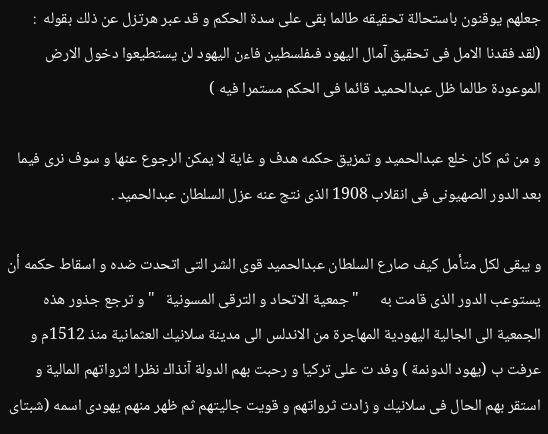جعلهم يوقنون باستحالة تحقيقه طالما بقى على سدة الحكم و قد عبر هرتزل عن ذلك بقوله  :   (لقد فقدنا الامل فى تحقيق آمال اليهود فىفلسطين فاءن اليهود لن يستطيعوا دخول الارض الموعودة طالما ظل عبدالحميد قائما فى الحكم مستمرا فيه )

و من ثم كان خلع عبدالحميد و تمزيق حكمه هدف و غاية لا يمكن الرجوع عنها و سوف نرى فيما بعد الدور الصهيونى فى انقلاب 1908 الذى نتج عنه عزل السلطان عبدالحميد .

و يبقى لكل متأمل كيف صارع السلطان عبدالحميد قوى الشر التى اتحدت ضده و اسقاط حكمه أن يستوعب الدور الذى قامت به      "جمعية الاتحاد و الترقى المسونية   " و ترجع جذور هذه الجمعية الى الجالية اليهودية المهاجرة من الاندلس الى مدينة سلانيك العثمانية منذ 1512م و عرفت ب (يهود الدونمة ) وفد ت على تركيا و رحبت بهم الدولة آنذاك نظرا لثرواتهم المالية و استقر بهم الحال فى سلانيك و زادت ثرواتهم و قويت جاليتهم ثم ظهر منهم يهودى اسمه (شبتاى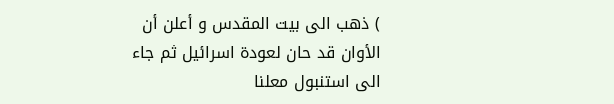) ذهب الى بيت المقدس و أعلن أن الأوان قد حان لعودة اسرائيل ثم جاء الى استنبول معلنا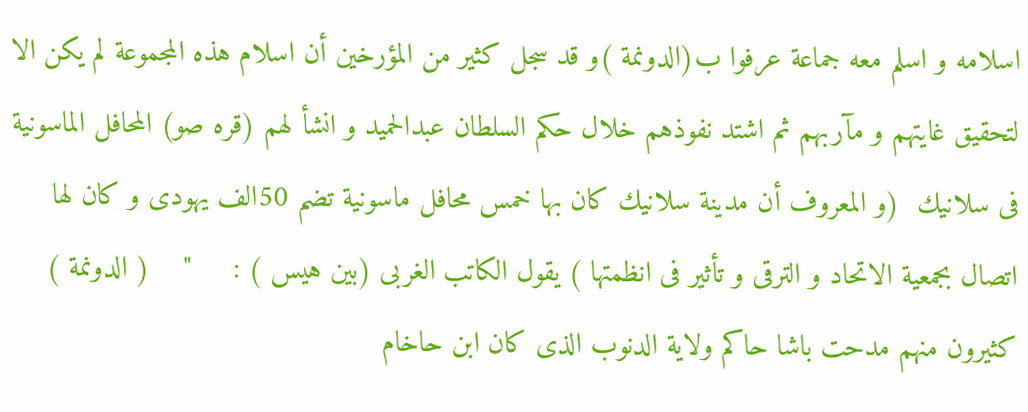اسلامه و اسلم معه جماعة عرفوا ب(الدونمة )و قد سجل كثير من المؤرخين أن اسلام هذه المجموعة لم يكن الا لتحقيق غايتهم و مآربهم ثم اشتد نفوذهم خلال حكم السلطان عبدالحميد و انشأ لهم (قره صو) المحافل الماسونية فى سلانيك  (و المعروف أن مدينة سلانيك كان بها خمس محافل ماسونية تضم 50الف يهودى و كان لها اتصال بجمعية الاتحاد و الترقى و تأثير فى انظمتها ) يقول الكاتب الغربى (بين هيس ) :     "    ( الدونمة )  كثيرون منهم مدحت باشا حاكم ولاية الدنوب الذى كان ابن حاخام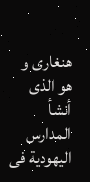هنغارى و هو الذى أنشأ المدارس اليهودية فى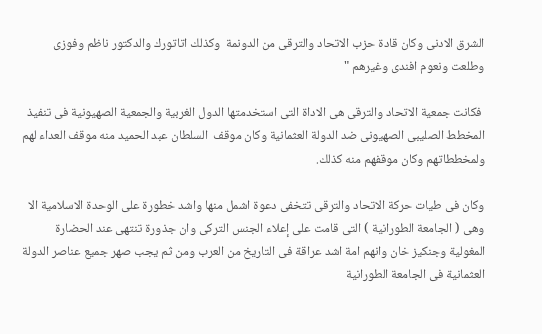الشرق الادنى وكان قادة حزب الاتحاد والترقى من الدونمة  وكذلك اتاتورك والدكتور ناظم وفوزى وطلعت ونعوم افندى وغيرهم "

 فكانت جمعية الاتحاد والترقى هى الاداة التى استخدمتها الدول الغربية والجمعية الصهيونية فى تنفيذ المخطط الصليبى الصهيونى ضد الدولة العثمانية وكان موقف  السلطان عبد الحميد منه موقف العداء لهم ولمخططاتهم وكان موقفهم منه كذلك.

وكان فى طيات حركة الاتحاد والترقى تتخفى دعوة اشمل منها واشد خطورة على الوحدة الاسلامية الا وهى ( الجامعة الطورانية ) التى قامت على إعلاء الجنس التركى وان جذورة تنتهى عند الحضارة المغولية وجنكيز خان وانهم امة اشد عراقة فى التاريخ من العرب ومن ثم يجب صهر جميع عناصر الدولة العثمانية فى الجامعة الطورانية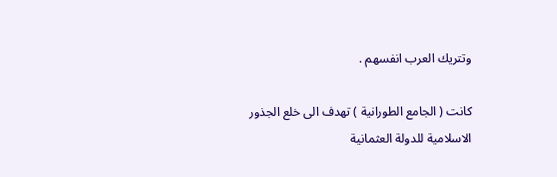وتتريك العرب انفسهم .

كانت ( الجامع الطورانية ) تهدف الى خلع الجذور الاسلامية للدولة العثمانية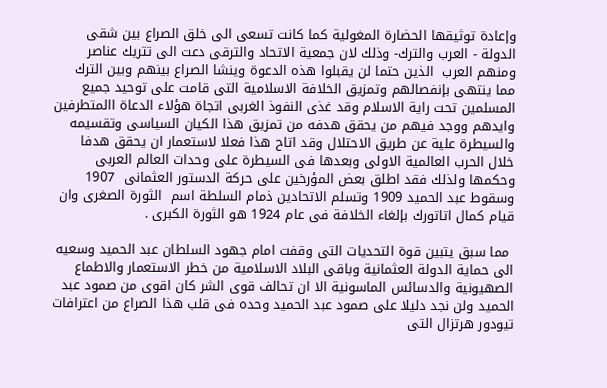وإعادة توثيقها الحضارة المغولية كما كانت تسعى الى خلق الصراع بين شقى الدولة - العرب والترك- وذلك لان جمعية الاتحاد والترقى دعت الى تتريك عناصر ومنهم العرب  الذين حتما لن يقبلوا هذه الدعوة وينشا الصراع بينهم وبين الترك مما ينتهى بإنفصالهم وتمزيق الخلافة الاسلامية التى قامت على توحيد جميع المسلمين تحت راية الاسلام وقد غذى النفوذ الغربى اتجاة هؤلاء الدعاة االمتطرفين وايدهم ووجد فيهم من يحقق هدفه من تمزيق هذا الكيان السياسى وتقسيمه والسيطرة علية عن طريق الاحتلال وقد اتاح هذا فعلا لاستعمار ان يحقق هدفا خلال الحرب العالمية الاولى وبعدها فى السيطرة على وحدات العالم العربى وحكمها ولذلك فقد اطلق بعض المؤرخين على حركة الدستور العثمانى  1907 وسقوط عبد الحميد 1909 وتسلم الاتحادين ذمام السلطة اسم  الثورة الصغرى وان قيام كمال اتاتورك بإلغاء الخلافة فى عام 1924 هو الثورة الكبرى .

 مما سبق يتبين قوة التحديات التى وقفت امام جهود السلطان عبد الحميد وسعيه الى حماية الدولة العثمانية وباقى البلاد الاسلامية من خطر الاستعمار والاطماع الصهيونية والدسائس الماسونية الا ان تحالف قوى الشر كان اقوى من صمود عبد الحميد ولن نجد دليلا على صمود عبد الحميد وحده فى قلب هذا الصراع من اعترافات تيودور هرتزال التى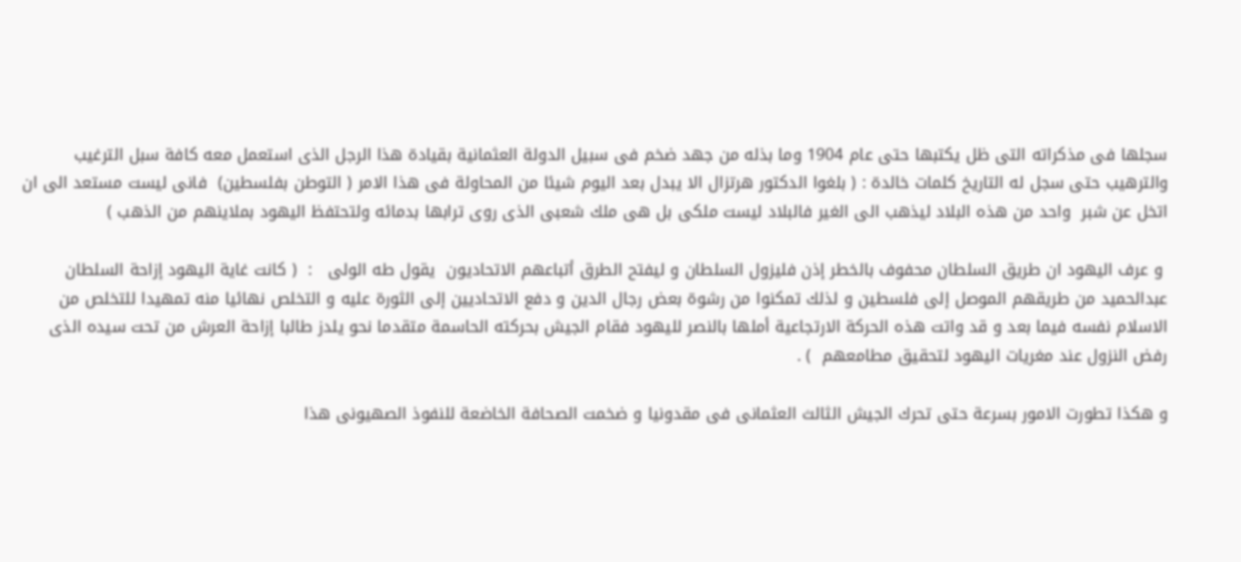سجلها فى مذكراته التى ظل يكتبها حتى عام 1904 وما بذله من جهد ضخم فى سبيل الدولة العثمانية بقيادة هذا الرجل الذى استعمل معه كافة سبل الترغيب والترهيب حتى سجل له التاريخ كلمات خالدة : ( بلغوا الدكتور هرتزال الا يبدل بعد اليوم شيئا من المحاولة فى هذا الامر ( التوطن بفلسطين)  فانى ليست مستعد الى ان اتخل عن شبر  واحد من هذه البلاد ليذهب الى الغير فالبلاد ليست ملكى بل هى ملك شعبى الذى روى ترابها بدمائه ولتحتفظ اليهود بملاينهم من الذهب )

 و عرف اليهود ان طريق السلطان محفوف بالخطر إذن فليزول السلطان و ليفتح الطرق أتباعهم الاتحاديون  يقول طه الولى   :  ( كانت غاية اليهود إزاحة السلطان عبدالحميد من طريقهم الموصل إلى فلسطين و لذلك تمكنوا من رشوة بعض رجال الدين و دفع الاتحاديين إلى الثورة عليه و التخلص نهائيا منه تمهيدا للتخلص من الاسلام نفسه فيما بعد و قد واتت هذه الحركة الارتجاعية أملها بالنصر لليهود فقام الجيش بحركته الحاسمة متقدما نحو يلدز طالبا إزاحة العرش من تحت سيده الذى رفض النزول عند مغريات اليهود لتحقيق مطامعهم  ) .

و هكذا تطورت الامور بسرعة حتى تحرك الجيش الثالث العثمانى فى مقدونيا و ضخمت الصحافة الخاضعة للنفوذ الصهيونى هذا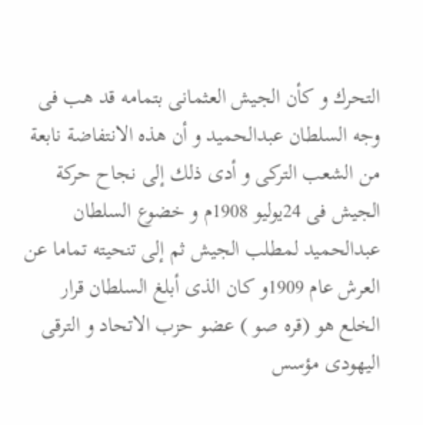التحرك و كأن الجيش العثمانى بتمامه قد هب فى وجه السلطان عبدالحميد و أن هذه الانتفاضة نابعة من الشعب التركى و أدى ذلك إلى نجاح حركة الجيش فى 24يوليو 1908م و خضوع السلطان عبدالحميد لمطلب الجيش ثم إلى تنحيته تماما عن العرش عام 1909و كان الذى أبلغ السلطان قرار الخلع هو (قره صو ) عضو حزب الاتحاد و الترقى اليهودى مؤسس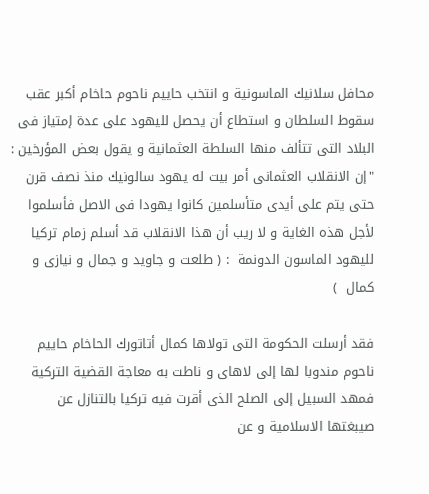محافل سلانيك الماسونية و انتخب حاييم ناحوم حاخام أكبر عقب سقوط السلطان و استطاع أن يحصل لليهود على عدة إمتياز فى البلاد التى تتألف منها السلطة العثمانية و يقول بعض المؤرخين :  "إن الانقلاب العثمانى أمر بيت له يهود سالونيك منذ نصف قرن حتى يتم على أيدى متأسلمين كانوا يهودا فى الاصل فأسلموا لأجل هذه الغاية و لا ريب أن هذا الانقلاب قد أسلم زمام تركيا لليهود الماسون الدونمة  : ( طلعت و جاويد و جمال و نيازى و كمال  )

فقد أرسلت الحكومة التى تولاها كمال أتاتورك الحاخام حاييم ناحوم مندوبا لها إلى لاهاى و ناطت به معاجة القضية التركية فمهد السبيل إلى الصلح الذى أقرت فيه تركيا بالتنازل عن صيبغتها الاسلامية و عن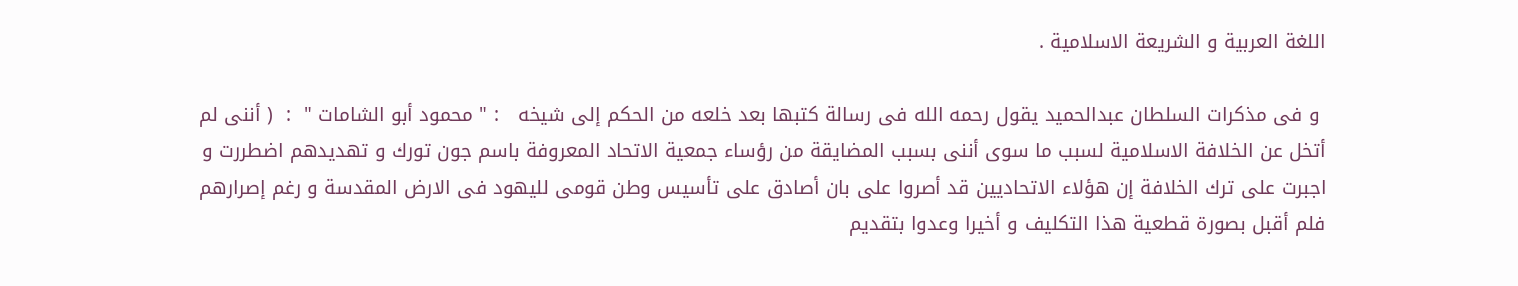اللغة العربية و الشريعة الاسلامية .

 و فى مذكرات السلطان عبدالحميد يقول رحمه الله فى رسالة كتبها بعد خلعه من الحكم إلى شيخه   : " محمود أبو الشامات "  :  ( أننى لم أتخل عن الخلافة الاسلامية لسبب ما سوى أننى بسبب المضايقة من رؤساء جمعية الاتحاد المعروفة باسم جون تورك و تهديدهم اضطررت و اجبرت على ترك الخلافة إن هؤلاء الاتحاديين قد أصروا على بان أصادق على تأسيس وطن قومى لليهود فى الارض المقدسة و رغم إصرارهم فلم أقبل بصورة قطعية هذا التكليف و أخيرا وعدوا بتقديم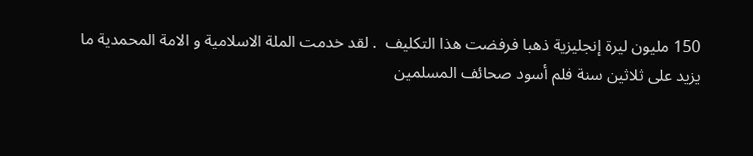150 مليون ليرة إنجليزية ذهبا فرفضت هذا التكليف  . لقد خدمت الملة الاسلامية و الامة المحمدية ما يزيد على ثلاثين سنة فلم أسود صحائف المسلمين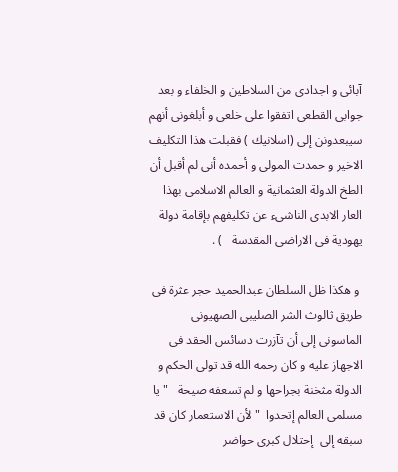آبائى و اجدادى من السلاطين و الخلفاء و بعد جوابى القطعى اتفقوا على خلعى و أبلغونى أنهم سيبعدونن إلى (اسلانيك ) فقبلت هذا التكليف الاخير و حمدت المولى و أحمده أنى لم أقبل أن الطخ الدولة العثمانية و العالم الاسلامى بهذا العار الابدى الناشىء عن تكليفهم بإقامة دولة يهودية فى الاراضى المقدسة   ) .

 و هكذا ظل السلطان عبدالحميد حجر عثرة فى طريق ثالوث الشر الصليبى الصهيونى الماسونى إلى أن تآزرت دسائس الحقد فى الاجهاز عليه و كان رحمه الله قد تولى الحكم و الدولة مثخنة بجراحها و لم تسعفه صيحة   " يا مسلمى العالم إتحدوا  " لأن الاستعمار كان قد سبقه إلى  إحتلال كبرى حواضر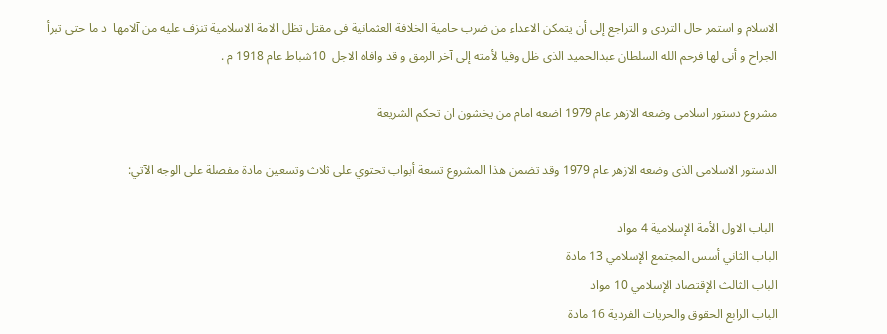الاسلام و استمر حال التردى و التراجع إلى أن يتمكن الاعداء من ضرب حامية الخلافة العثمانية فى مقتل تظل الامة الاسلامية تنزف عليه من آلامها  د ما حتى تبرأ الجراح و أنى لها فرحم الله السلطان عبدالحميد الذى ظل وفيا لأمته إلى آخر الرمق و قد وافاه الاجل  10شباط عام 1918 م .

مشروع دستور اسلامى وضعه الازهر عام 1979 اضعه امام من يخشون ان تحكم الشريعة

الدستور الاسلامى الذى وضعه الازهر عام 1979 وقد تضمن هذا المشروع تسعة أبواب تحتوي على ثلاث وتسعين مادة مفصلة على الوجه الآتي:

 الباب الاول الأمة الإسلامية 4 مواد
الباب الثاني أسس المجتمع الإسلامي 13 مادة
الباب الثالث الإقتصاد الإسلامي 10 مواد
الباب الرابع الحقوق والحريات الفردية 16 مادة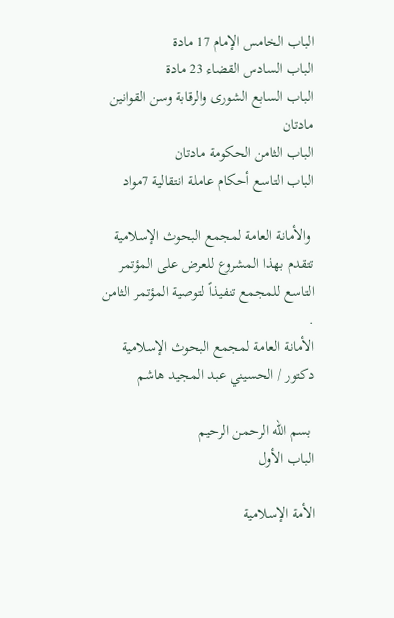الباب الخامس الإمام 17 مادة
الباب السادس القضاء 23 مادة
الباب السابع الشورى والرقابة وسن القوانين مادتان
الباب الثامن الحكومة مادتان
الباب التاسع أحكام عاملة انتقالية 7مواد

 والأمانة العامة لمجمع البحوث الإسلامية تتقدم بهذا المشروع للعرض على المؤتمر التاسع للمجمع تنفيذاً لتوصية المؤتمر الثامن .
الأمانة العامة لمجمع البحوث الإسلامية
دكتور / الحسيني عبد المجيد هاشم

 بسم الله الرحمن الرحيم
الباب الأول

الأمة الإسلامية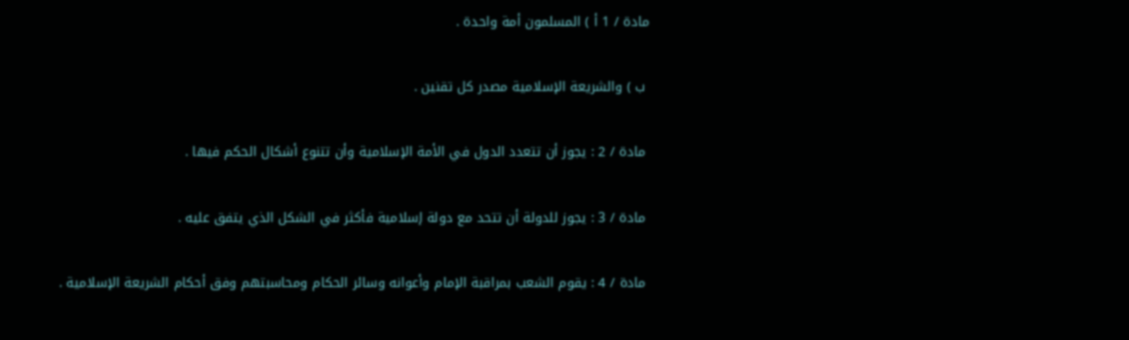مادة / 1 أ ) المسلمون أمة واحدة .

 ب ) والشريعة الإسلامية مصدر كل تقنين .

 مادة / 2 : يجوز أن تتعدد الدول في الأمة الإسلامية وأن تتنوع أشكال الحكم فيها .

 مادة / 3 : يجوز للدولة أن تتحد مع دولة إسلامية فأكثر في الشكل الذي يتفق عليه .

 مادة / 4 : يقوم الشعب بمراقبة الإمام وأعوانه وسائر الحكام ومحاسبتهم وفق أحكام الشريعة الإسلامية .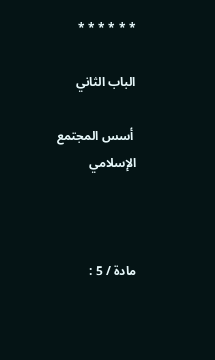* * * * * *

الباب الثاني

 أسس المجتمع الإسلامي



مادة / 5 :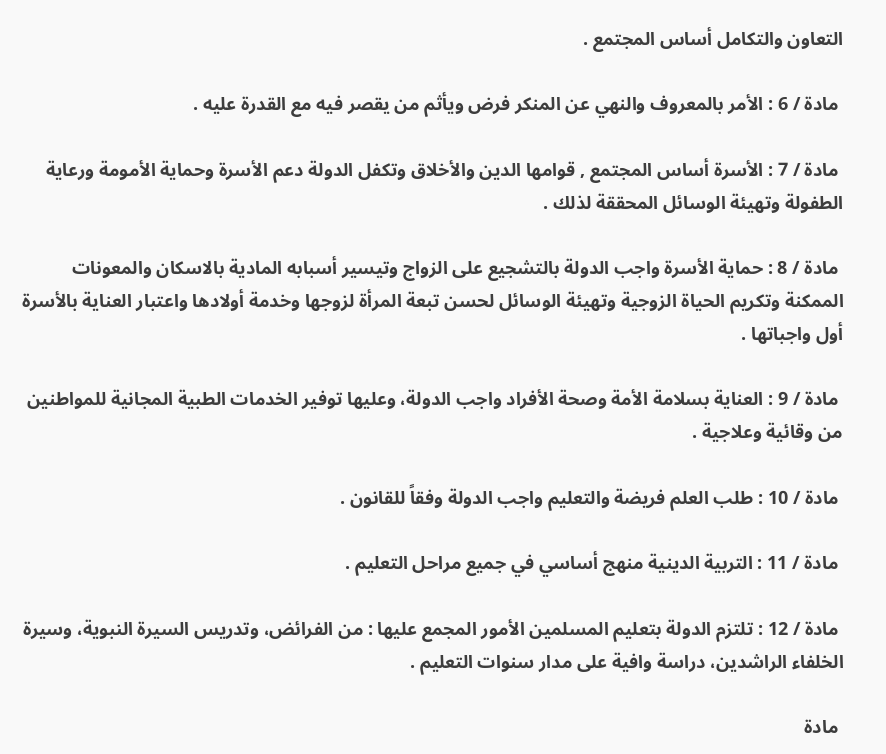التعاون والتكامل أساس المجتمع .

 مادة / 6 : الأمر بالمعروف والنهي عن المنكر فرض ويأثم من يقصر فيه مع القدرة عليه .

 مادة / 7 : الأسرة أساس المجتمع , قوامها الدين والأخلاق وتكفل الدولة دعم الأسرة وحماية الأمومة ورعاية الطفولة وتهيئة الوسائل المحققة لذلك .

 مادة / 8 : حماية الأسرة واجب الدولة بالتشجيع على الزواج وتيسير أسبابه المادية بالاسكان والمعونات الممكنة وتكريم الحياة الزوجية وتهيئة الوسائل لحسن تبعة المرأة لزوجها وخدمة أولادها واعتبار العناية بالأسرة أول واجباتها .

 مادة / 9 : العناية بسلامة الأمة وصحة الأفراد واجب الدولة، وعليها توفير الخدمات الطبية المجانية للمواطنين من وقائية وعلاجية .

 مادة / 10 : طلب العلم فريضة والتعليم واجب الدولة وفقاً للقانون .

 مادة / 11 : التربية الدينية منهج أساسي في جميع مراحل التعليم .

 مادة / 12 : تلتزم الدولة بتعليم المسلمين الأمور المجمع عليها : من الفرائض، وتدريس السيرة النبوية، وسيرة الخلفاء الراشدين، دراسة وافية على مدار سنوات التعليم .

 مادة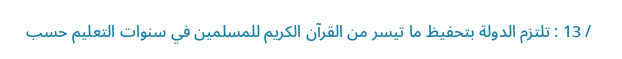/ 13 : تلتزم الدولة بتحفيظ ما تيسر من القرآن الكريم للمسلمين في سنوات التعليم حسب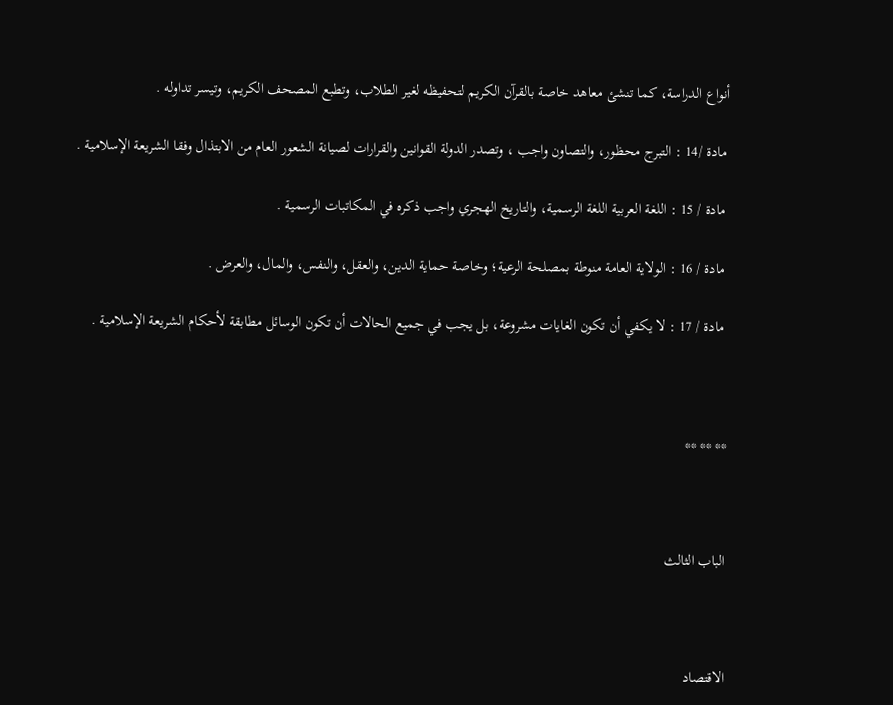أنواع الدراسة، كما تنشئ معاهد خاصة بالقرآن الكريم لتحفيظه لغير الطلاب، وتطبع المصحف الكريم، وتيسر تداوله .

 مادة /14 : التبرج محظور، والتصاون واجب ، وتصدر الدولة القوانين والقرارات لصيانة الشعور العام من الابتذال وفقا الشريعة الإسلامية .

 مادة / 15 : اللغة العربية اللغة الرسمية، والتاريخ الهجري واجب ذكره في المكاتبات الرسمية .

 مادة / 16 : الولاية العامة منوطة بمصلحة الرعية؛ وخاصة حماية الدين، والعقل، والنفس، والمال، والعرض .

 مادة / 17 : لا يكفي أن تكون الغايات مشروعة، بل يجب في جميع الحالات أن تكون الوسائل مطابقة لأحكام الشريعة الإسلامية .



** ** **



الباب الثالث



الاقتصاد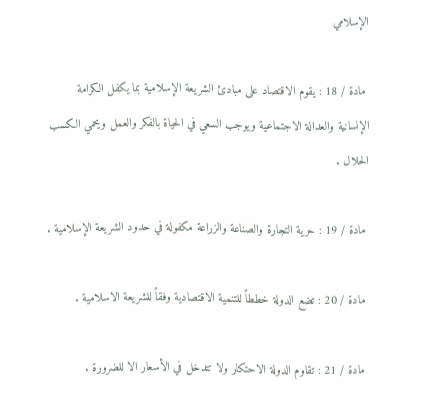الإسلامي

 مادة / 18 : يقوم الاقتصاد على مبادئ الشريعة الإسلامية بما يكفل الكرامة الإنسانية والعدالة الاجتماعية ويوجب السعي في الحياة بالفكر والعمل ويحمي الكسب الحلال .

 مادة / 19 : حرية التجارة والصناعة والزراعة مكفولة في حدود الشريعة الإسلامية .

 مادة / 20 : تضع الدولة خططاً للتنمية الاقتصادية وفقاً للشريعة الاسلامية .

 مادة / 21 : تقاوم الدولة الاحتكار ولا تتدخل في الأسعار الا للضرورة .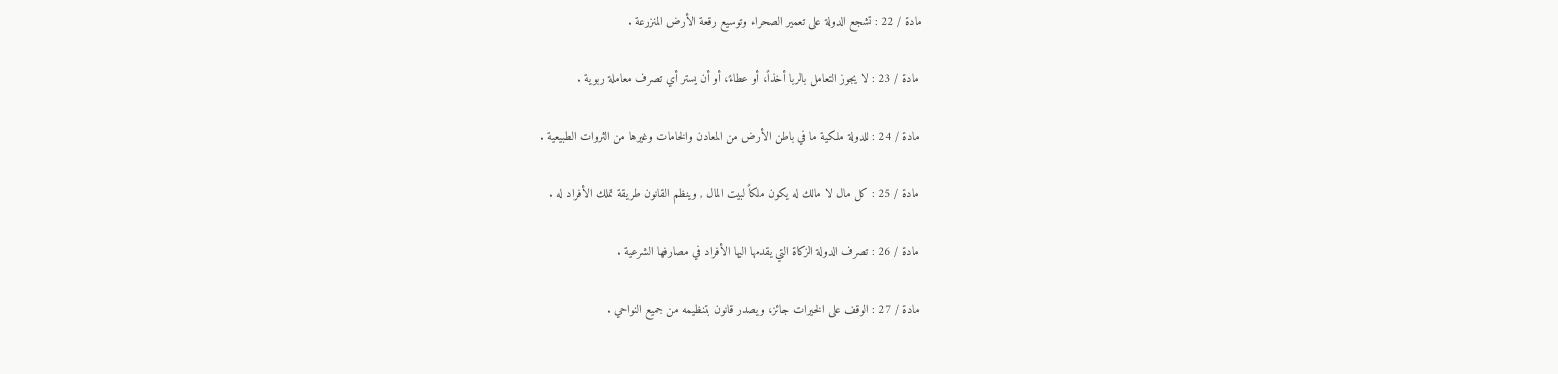مادة / 22 : تشجع الدولة على تعمير الصحراء وتوسيع رقعة الأرض المنزرعة .

 مادة / 23 : لا يجوز التعامل بالربا أخذاً، أو عطاءً، أو أن يستر أي تصرف معاملة ربوية .

 مادة / 24 : للدولة ملكية ما في باطن الأرض من المعادن والخامات وغيرها من الثروات الطبيعية .

 مادة / 25 : كل مال لا مالك له يكون ملكاً لبيت المال , وينظم القانون طريقة تملك الأفراد له .

 مادة / 26 : تصرف الدولة الزكاة التي يقدمها اليها الأفراد في مصارفها الشرعية .

 مادة / 27 : الوقف على الخيرات جائز، ويصدر قانون بتنظيمه من جميع النواحي .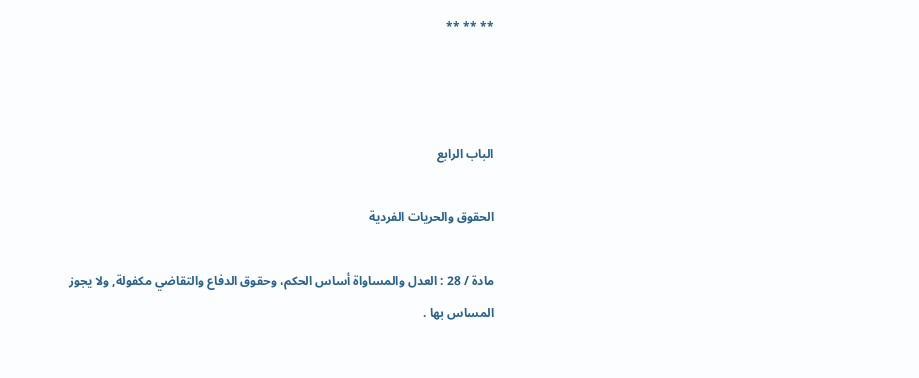** ** **



الباب الرابع

الحقوق والحريات الفردية

مادة / 28 : العدل والمساواة أساس الحكم، وحقوق الدفاع والتقاضي مكفولة, ولا يجوز المساس بها .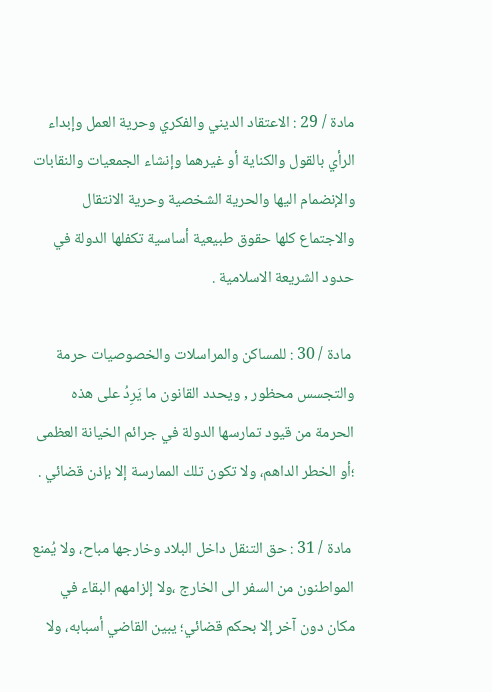مادة / 29 : الاعتقاد الديني والفكري وحرية العمل وإبداء الرأي بالقول والكناية أو غيرهما وإنشاء الجمعيات والنقابات والإنضمام اليها والحرية الشخصية وحرية الانتقال والاجتماع كلها حقوق طبيعية أساسية تكفلها الدولة في حدود الشريعة الاسلامية .

 مادة / 30 : للمساكن والمراسلات والخصوصيات حرمة والتجسس محظور , ويحدد القانون ما يَرِدُ على هذه الحرمة من قيود تمارسها الدولة في جرائم الخيانة العظمى ؛أو الخطر الداهم، ولا تكون تلك الممارسة إلا بإذن قضائي .

 مادة / 31 : حق التنقل داخل البلاد وخارجها مباح، ولا يُمنع المواطنون من السفر الى الخارج ،ولا إلزامهم البقاء في مكان دون آخر إلا بحكم قضائي؛ يبين القاضي أسبابه، ولا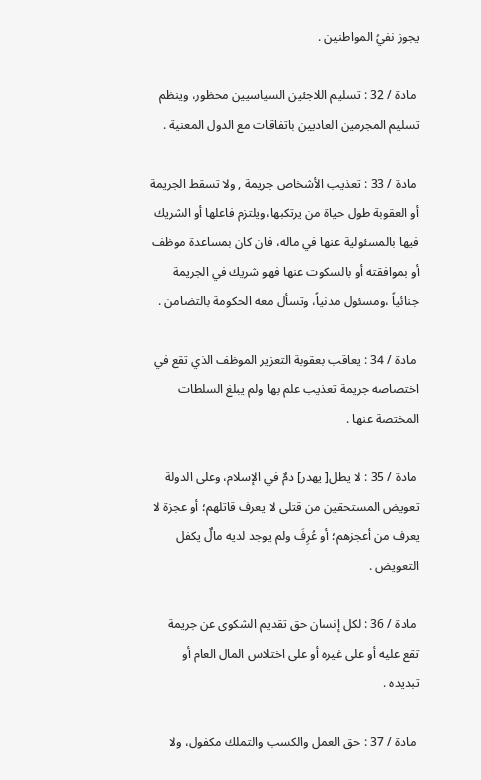يجوز نفيُ المواطنين .

 مادة / 32 : تسليم اللاجئين السياسيين محظور، وينظم تسليم المجرمين العاديين باتفاقات مع الدول المعنية .

 مادة / 33 : تعذيب الأشخاص جريمة , ولا تسقط الجريمة أو العقوبة طول حياة من يرتكبها،ويلتزم فاعلها أو الشريك فيها بالمسئولية عنها في ماله، فان كان بمساعدة موظف أو بموافقته أو بالسكوت عنها فهو شريك في الجريمة جنائياً ،ومسئول مدنياً، وتسأل معه الحكومة بالتضامن .

 مادة / 34 : يعاقب بعقوبة التعزير الموظف الذي تقع في اختصاصه جريمة تعذيب علم بها ولم يبلغ السلطات المختصة عنها .

 مادة / 35 : لا يطل[ يهدر] دمٌ في الإسلام، وعلى الدولة تعويض المستحقين من قتلى لا يعرف قاتلهم؛ أو عجزة لا يعرف من أعجزهم؛ أو عُرِفَ ولم يوجد لديه مالٌ يكفل التعويض .

 مادة / 36 : لكل إنسان حق تقديم الشكوى عن جريمة تقع عليه أو على غيره أو على اختلاس المال العام أو تبديده .

 مادة / 37 : حق العمل والكسب والتملك مكفول، ولا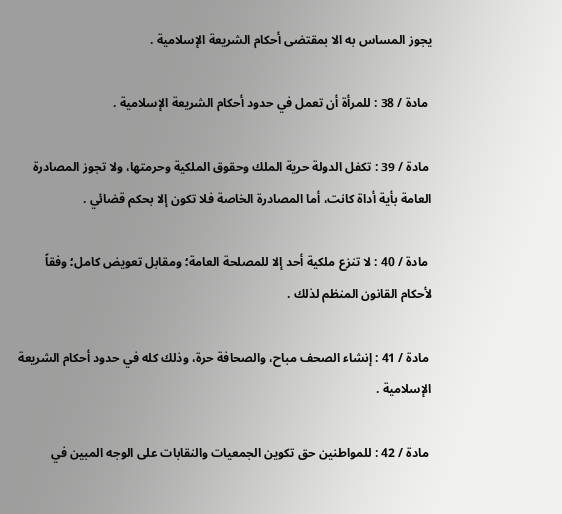يجوز المساس به الا بمقتضى أحكام الشريعة الإسلامية .

 مادة / 38 : للمرأة أن تعمل في حدود أحكام الشريعة الإسلامية .

 مادة / 39 : تكفل الدولة حرية الملك وحقوق الملكية وحرمتها، ولا تجوز المصادرة العامة بأية أداة كانت، أما المصادرة الخاصة فلا تكون إلا بحكم قضائي .

 مادة / 40 : لا تنزع ملكية أحد إلا للمصلحة العامة؛ ومقابل تعويض كامل؛ وفقاً لأحكام القانون المنظم لذلك .

 مادة / 41 : إنشاء الصحف مباح، والصحافة حرة، وذلك كله في حدود أحكام الشريعة الإسلامية .

 مادة / 42 : للمواطنين حق تكوين الجمعيات والنقابات على الوجه المبين في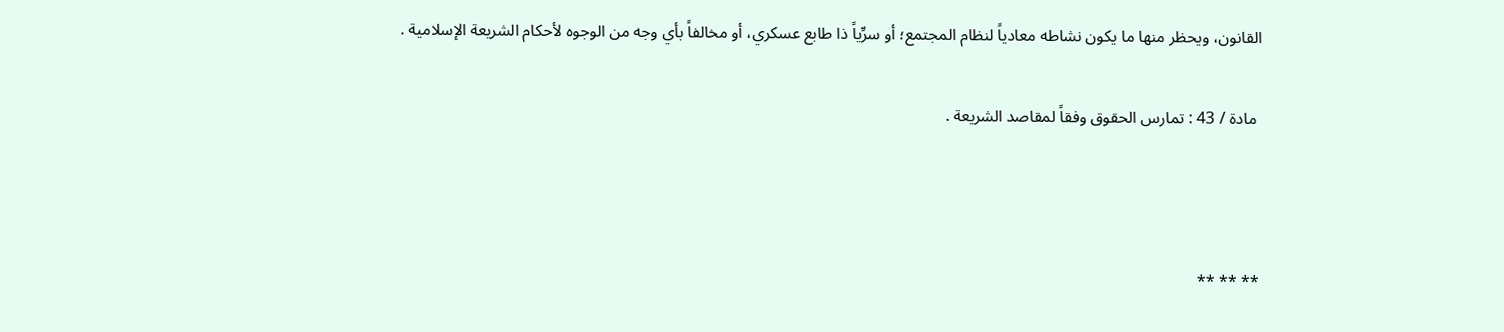القانون، ويحظر منها ما يكون نشاطه معادياً لنظام المجتمع؛ أو سرِّياً ذا طابع عسكري، أو مخالفاً بأي وجه من الوجوه لأحكام الشريعة الإسلامية .

 مادة / 43 : تمارس الحقوق وفقاً لمقاصد الشريعة .



** ** **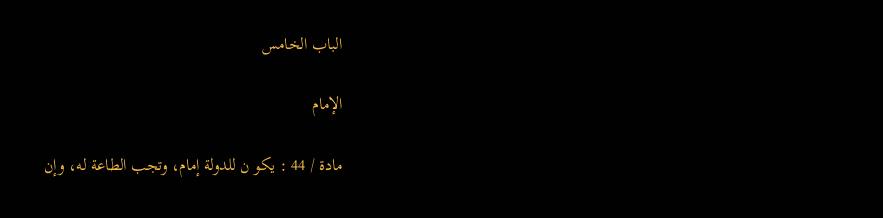الباب الخامس

الإمام

مادة / 44 : يكو ن للدولة إمام، وتجب الطاعة له، وإن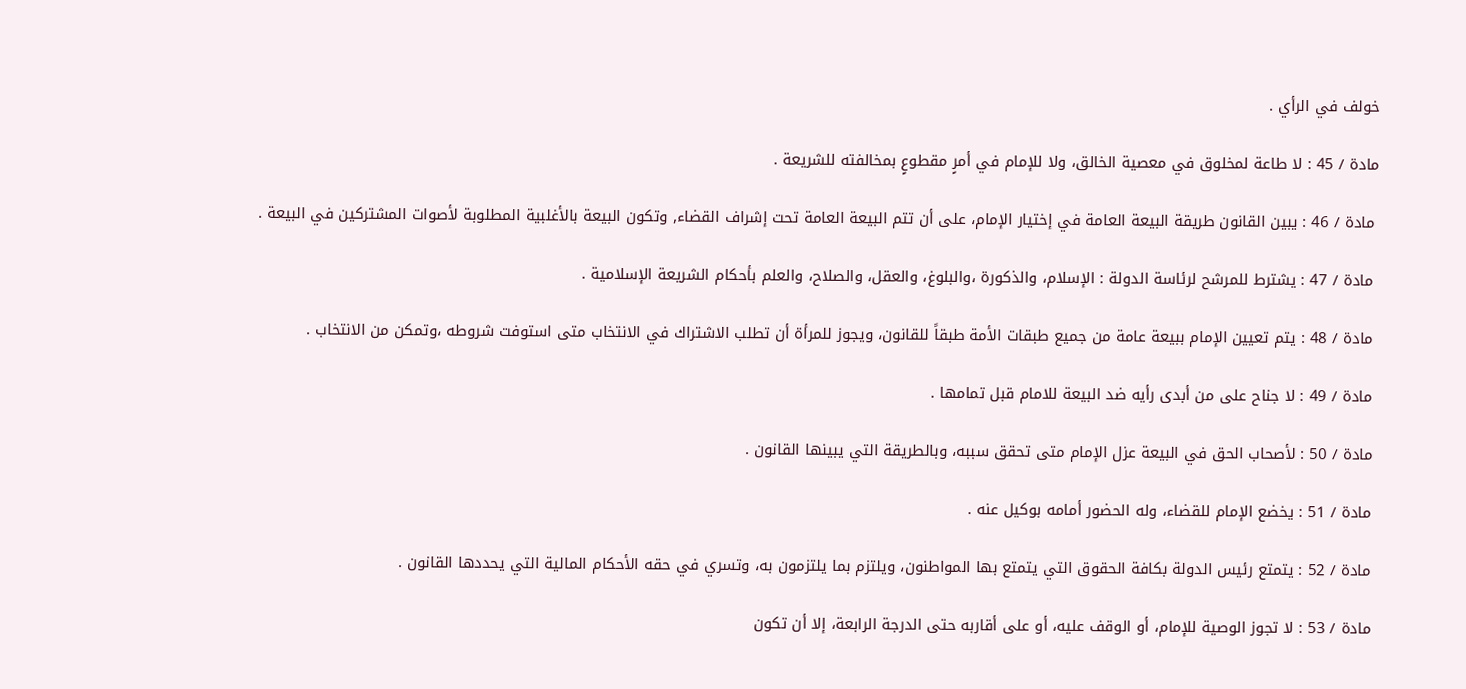خولف في الرأي .

مادة / 45 : لا طاعة لمخلوق في معصية الخالق، ولا للإمام في أمرٍ مقطوعٍ بمخالفته للشريعة .

 مادة / 46 : يبين القانون طريقة البيعة العامة في إختيار الإمام، على أن تتم البيعة العامة تحت إشراف القضاء, وتكون البيعة بالأغلبية المطلوبة لأصوات المشتركين في البيعة .

 مادة / 47 : يشترط للمرشح لرئاسة الدولة : الإسلام، والذكورة ،والبلوغ، والعقل، والصلاح، والعلم بأحكام الشريعة الإسلامية .

 مادة / 48 : يتم تعيين الإمام ببيعة عامة من جميع طبقات الأمة طبقاً للقانون، ويجوز للمرأة أن تطلب الاشتراك في الانتخاب متى استوفت شروطه ،وتمكن من الانتخاب .

 مادة / 49 : لا جناح على من أبدى رأيه ضد البيعة للامام قبل تمامها .

 مادة / 50 : لأصحاب الحق في البيعة عزل الإمام متى تحقق سببه، وبالطريقة التي يبينها القانون .

 مادة / 51 : يخضع الإمام للقضاء، وله الحضور أمامه بوكيل عنه .

 مادة / 52 : يتمتع رئيس الدولة بكافة الحقوق التي يتمتع بها المواطنون، ويلتزم بما يلتزمون به، وتسري في حقه الأحكام المالية التي يحددها القانون .

 مادة / 53 : لا تجوز الوصية للإمام، أو الوقف عليه، أو على أقاربه حتى الدرجة الرابعة، إلا أن تكون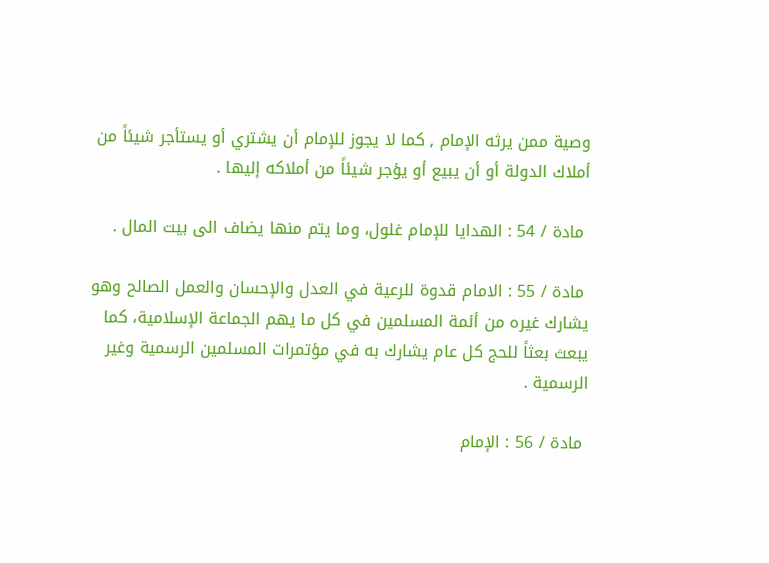وصية ممن يرثه الإمام , كما لا يجوز للإمام أن يشتري أو يستأجر شيئاً من أملاك الدولة أو أن يبيع أو يؤجر شيئاً من أملاكه إليها .

 مادة / 54 : الهدايا للإمام غلول، وما يتم منها يضاف الى بيت المال .

 مادة / 55 : الامام قدوة للرعية في العدل والإحسان والعمل الصالح وهو يشارك غيره من أئمة المسلمين في كل ما يهم الجماعة الإسلامية، كما يبعث بعثاً للحج كل عام يشارك به في مؤتمرات المسلمين الرسمية وغير الرسمية .

 مادة / 56 : الإمام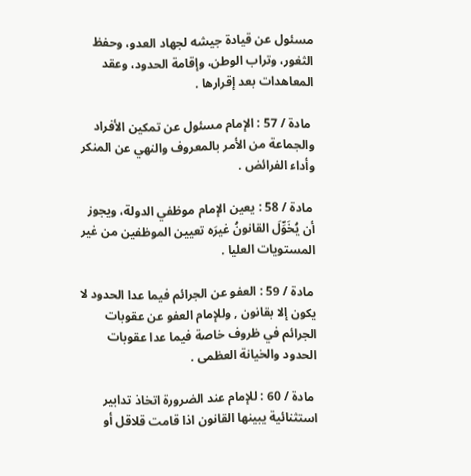مسئول عن قيادة جيشه لجهاد العدو، وحفظ الثغور، وتراب الوطن، وإقامة الحدود، وعقد المعاهدات بعد إقرارها .

 مادة / 57 : الإمام مسئول عن تمكين الأفراد والجماعة من الأمر بالمعروف والنهي عن المنكر وأداء الفرائض .

 مادة / 58 : يعين الإمام موظفي الدولة، ويجوز أن يُخَوِّلَ القانونُ غيرَه تعيين الموظفين من غير المستويات العليا .

 مادة / 59 : العفو عن الجرائم فيما عدا الحدود لا يكون إلا بقانون , وللإمام العفو عن عقوبات الجرائم في ظروف خاصة فيما عدا عقوبات الحدود والخيانة العظمى .

 مادة / 60 : للإمام عند الضرورة اتخاذ تدابير استثنائية يبينها القانون اذا قامت قلاقل أو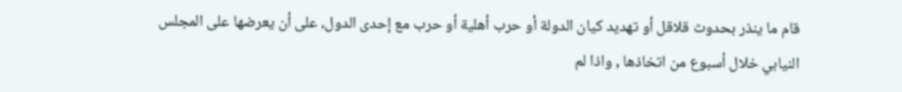قام ما ينذر بحدوث قلاقل أو تهديد كيان الدولة أو حرب أهلية أو حرب مع إحدى الدول، على أن يعرضها على المجلس النيابي خلال أسبوع من اتخاذها , واذا لم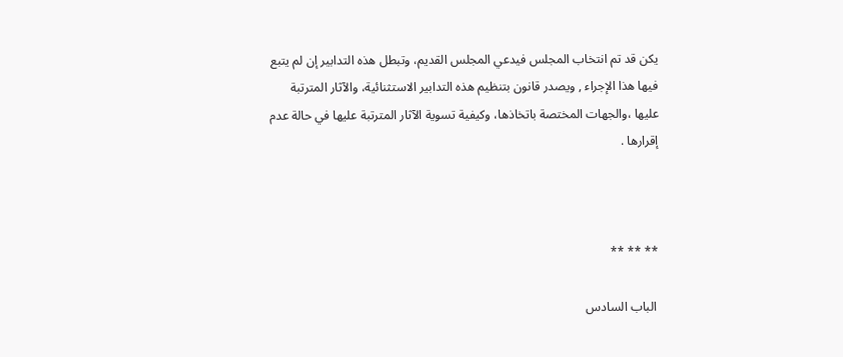يكن قد تم انتخاب المجلس فيدعي المجلس القديم، وتبطل هذه التدابير إن لم يتبع فيها هذا الإجراء , ويصدر قانون بتنظيم هذه التدابير الاستثنائية، والآثار المترتبة عليها ،والجهات المختصة باتخاذها، وكيفية تسوية الآثار المترتبة عليها في حالة عدم إقرارها .



** ** **

 الباب السادس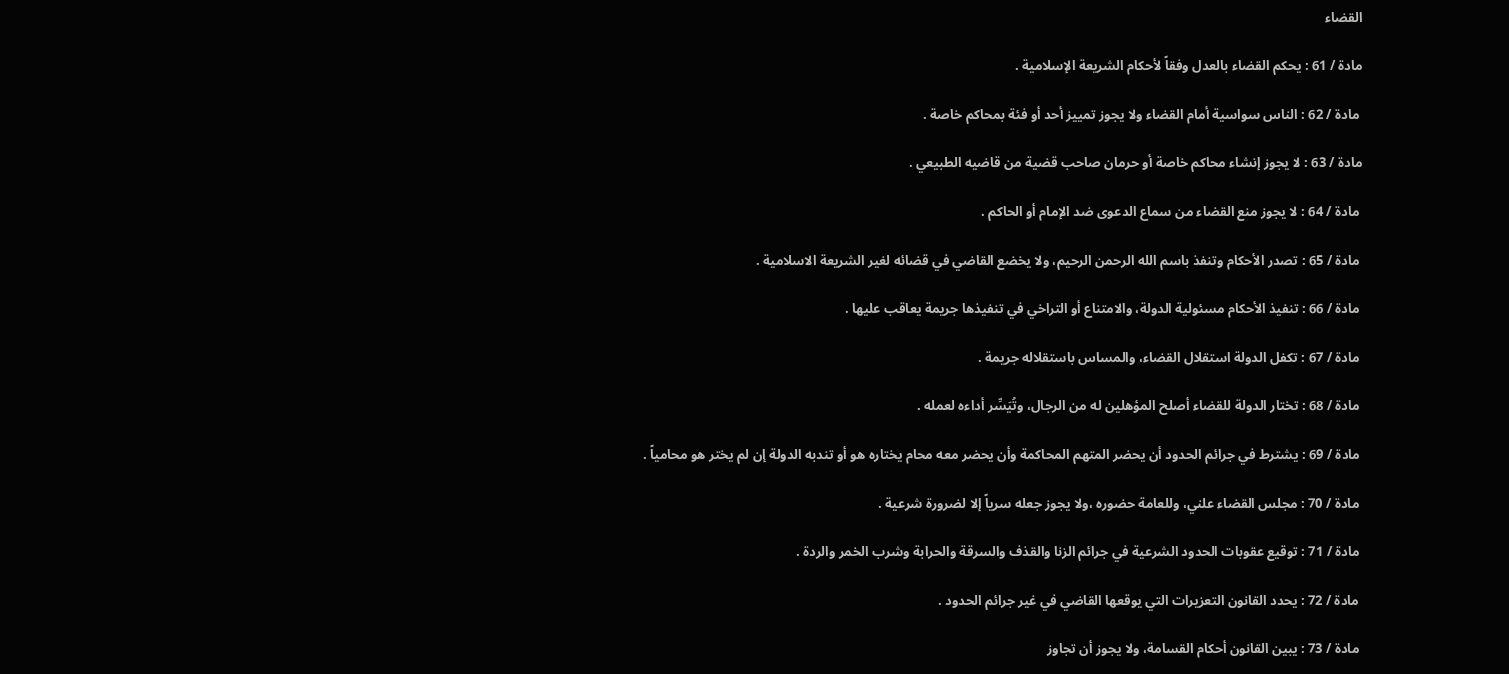القضاء

مادة / 61 : يحكم القضاء بالعدل وفقاً لأحكام الشريعة الإسلامية .

 مادة / 62 : الناس سواسية أمام القضاء ولا يجوز تمييز أحد أو فئة بمحاكم خاصة .

مادة / 63 : لا يجوز إنشاء محاكم خاصة أو حرمان صاحب قضية من قاضيه الطبيعي .

 مادة / 64 : لا يجوز منع القضاء من سماع الدعوى ضد الإمام أو الحاكم .

 مادة / 65 : تصدر الأحكام وتنفذ باسم الله الرحمن الرحيم، ولا يخضع القاضي في قضائه لغير الشريعة الاسلامية .

 مادة / 66 : تنفيذ الأحكام مسئولية الدولة، والامتناع أو التراخي في تنفيذها جريمة يعاقب عليها .

 مادة / 67 : تكفل الدولة استقلال القضاء، والمساس باستقلاله جريمة .

 مادة / 68 : تختار الدولة للقضاء أصلح المؤهلين له من الرجال، وتُيَسِّر أداءه لعمله .

 مادة / 69 : يشترط في جرائم الحدود أن يحضر المتهم المحاكمة وأن يحضر معه محام يختاره هو أو تندبه الدولة إن لم يختر هو محامياً .

 مادة / 70 : مجلس القضاء علني، وللعامة حضوره ،ولا يجوز جعله سرياً إلا لضرورة شرعية .

 مادة / 71 : توقيع عقوبات الحدود الشرعية في جرائم الزنا والقذف والسرقة والحرابة وشرب الخمر والردة .

 مادة / 72 : يحدد القانون التعزيرات التي يوقعها القاضي في غير جرائم الحدود .

 مادة / 73 : يبين القانون أحكام القسامة، ولا يجوز أن تجاوز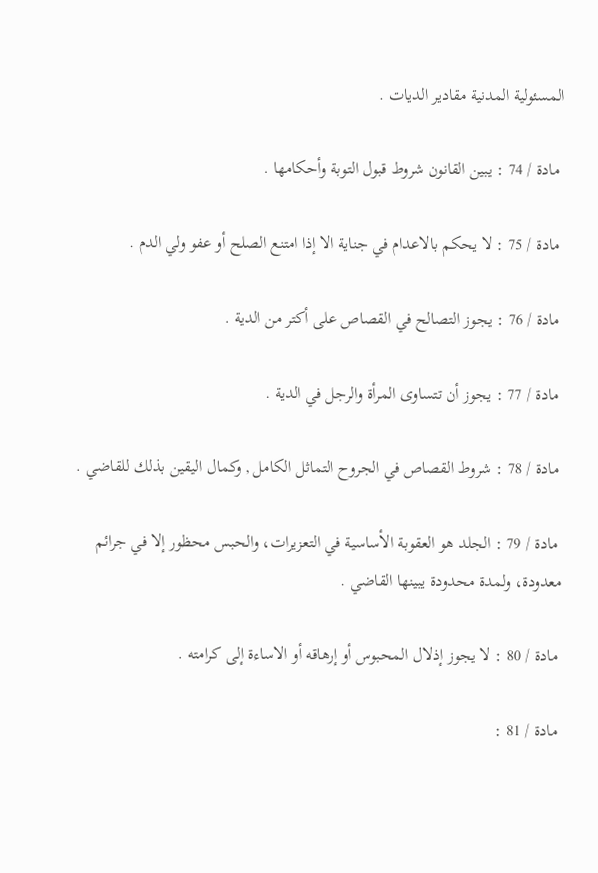المسئولية المدنية مقادير الديات .

 مادة / 74 : يبين القانون شروط قبول التوبة وأحكامها .

 مادة / 75 : لا يحكم بالاعدام في جناية الا إذا امتنع الصلح أو عفو ولي الدم .

 مادة / 76 : يجوز التصالح في القصاص على أكتر من الدية .

 مادة / 77 : يجوز أن تتساوى المرأة والرجل في الدية .

 مادة / 78 : شروط القصاص في الجروح التماثل الكامل , وكمال اليقين بذلك للقاضي .

 مادة / 79 : الجلد هو العقوبة الأساسية في التعزيرات، والحبس محظور إلا في جرائم معدودة، ولمدة محدودة يبينها القاضي .

 مادة / 80 : لا يجوز إذلال المحبوس أو إرهاقه أو الاساءة إلى كرامته .

 مادة / 81 :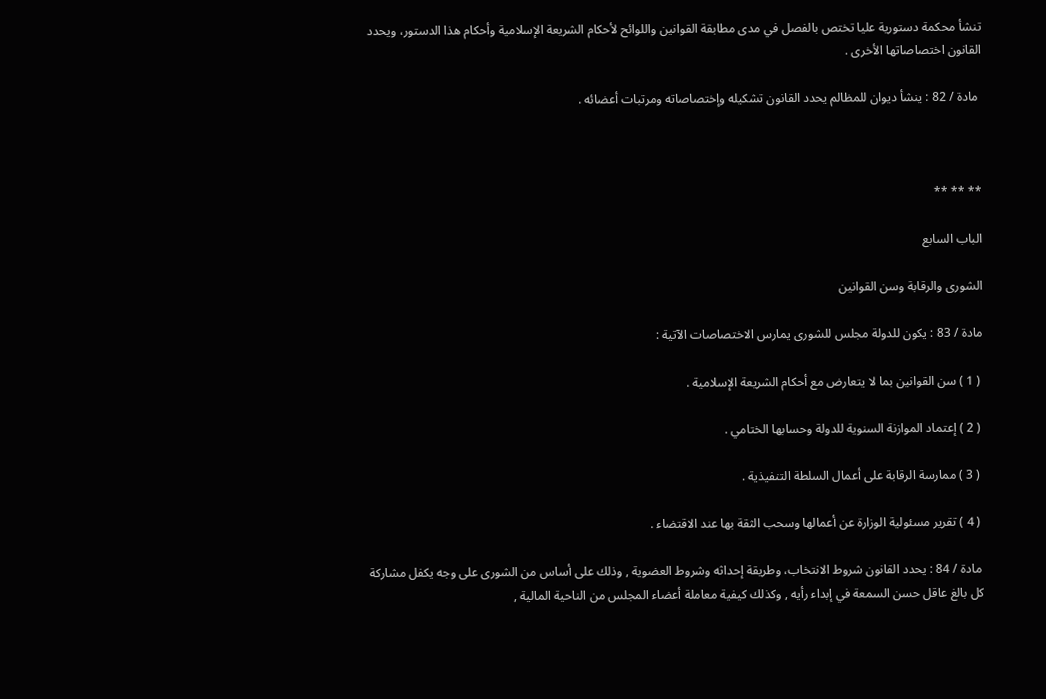تنشأ محكمة دستورية عليا تختص بالفصل في مدى مطابقة القوانين واللوائح لأحكام الشريعة الإسلامية وأحكام هذا الدستور، ويحدد القانون اختصاصاتها الأخرى .

 مادة / 82 : ينشأ ديوان للمظالم يحدد القانون تشكيله وإختصاصاته ومرتبات أعضائه .



** ** **

الباب السابع

الشورى والرقابة وسن القوانين

مادة / 83 : يكون للدولة مجلس للشورى يمارس الاختصاصات الآتية :

 ( 1 ) سن القوانين بما لا يتعارض مع أحكام الشريعة الإسلامية .

 ( 2 ) إعتماد الموازنة السنوية للدولة وحسابها الختامي .

 ( 3 ) ممارسة الرقابة على أعمال السلطة التنفيذية .

 ( 4 ) تقرير مسئولية الوزارة عن أعمالها وسحب الثقة بها عند الاقتضاء .

 مادة / 84 : يحدد القانون شروط الانتخاب، وطريقة إحداثه وشروط العضوية , وذلك على أساس من الشورى على وجه يكفل مشاركة كل بالغ عاقل حسن السمعة في إبداء رأيه , وكذلك كيفية معاملة أعضاء المجلس من الناحية المالية ,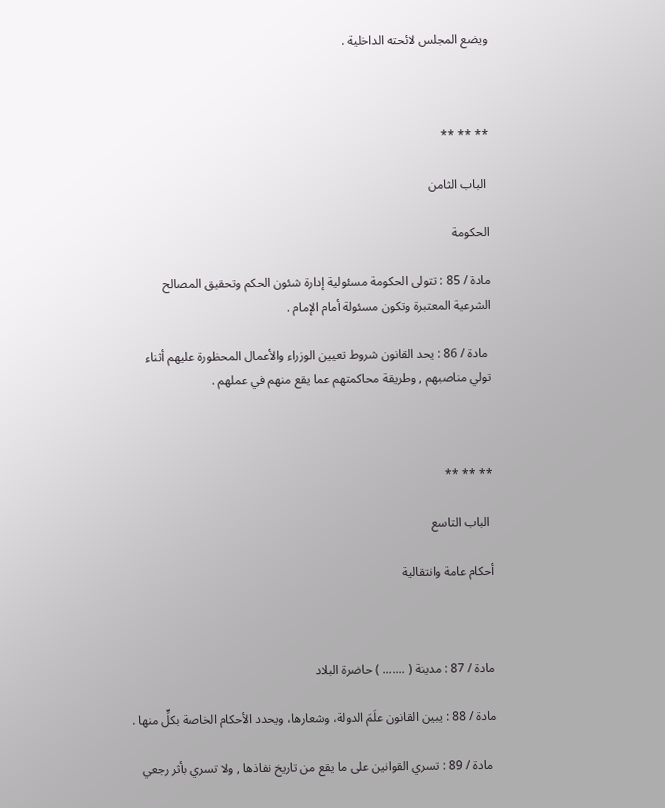ويضع المجلس لائحته الداخلية .



** ** **

 الباب الثامن

الحكومة

مادة / 85 : تتولى الحكومة مسئولية إدارة شئون الحكم وتحقيق المصالح الشرعية المعتبرة وتكون مسئولة أمام الإمام .

 مادة / 86 : يحد القانون شروط تعيين الوزراء والأعمال المحظورة عليهم أثناء تولي مناصبهم , وطريقة محاكمتهم عما يقع منهم في عملهم .



** ** **

 الباب التاسع

أحكام عامة وانتقالية



مادة / 87 : مدينة ( ....... ) حاضرة البلاد

مادة / 88 : يبين القانون علَمَ الدولة، وشعارها، ويحدد الأحكام الخاصة بكلٍّ منها .

 مادة / 89 : تسري القوانين على ما يقع من تاريخ نفاذها , ولا تسري بأثر رجعي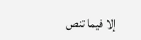إلا فيما تنص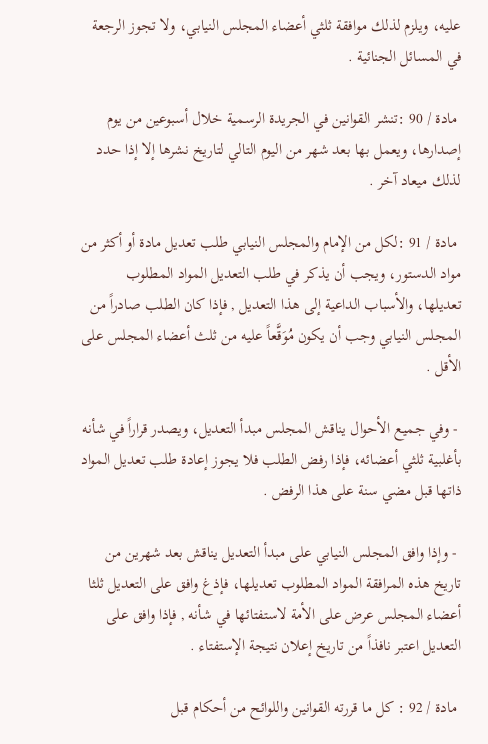عليه، ويلزم لذلك موافقة ثلثي أعضاء المجلس النيابي، ولا تجوز الرجعة في المسائل الجنائية .

 مادة / 90 :تنشر القوانين في الجريدة الرسمية خلال أسبوعين من يوم إصدارها، ويعمل بها بعد شهر من اليوم التالي لتاريخ نشرها إلا إذا حدد لذلك ميعاد آخر .

 مادة / 91 :لكل من الإمام والمجلس النيابي طلب تعديل مادة أو أكثر من مواد الدستور، ويجب أن يذكر في طلب التعديل المواد المطلوب تعديلها، والأسباب الداعية إلى هذا التعديل , فإذا كان الطلب صادراً من المجلس النيابي وجب أن يكون مُوَقَّعاً عليه من ثلث أعضاء المجلس على الأقل .

 - وفي جميع الأحوال يناقش المجلس مبدأ التعديل، ويصدر قراراً في شأنه بأغلبية ثلثي أعضائه، فإذا رفض الطلب فلا يجوز إعادة طلب تعديل المواد ذاتها قبل مضي سنة على هذا الرفض .

 - وإذا وافق المجلس النيابي على مبدأ التعديل يناقش بعد شهرين من تاريخ هذه المرافقة المواد المطلوب تعديلها، فإذغ وافق على التعديل ثلثا أعضاء المجلس عرض على الأمة لاستفتائها في شأنه , فإذا وافق على التعديل اعتبر نافذاً من تاريخ إعلان نتيجة الإستفتاء .

 مادة / 92 : كل ما قررته القوانين واللوائح من أحكام قبل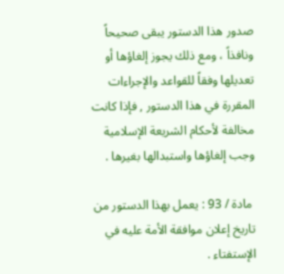صدور هذا الدستور يبقى صحيحاً ونافذاً ، ومع ذلك يجوز إلغاؤها أو تعديلها وفقاً للقواعد والإجراءات المقررة في هذا الدستور , فإذا كانت مخالفة لأحكام الشريعة الإسلامية وجب إلغاؤها واستبدالها بغيرها .

 مادة / 93 : يعمل بهذا الدستور من تاريخ إعلان موافقة الأمة عليه في الإستفتاء .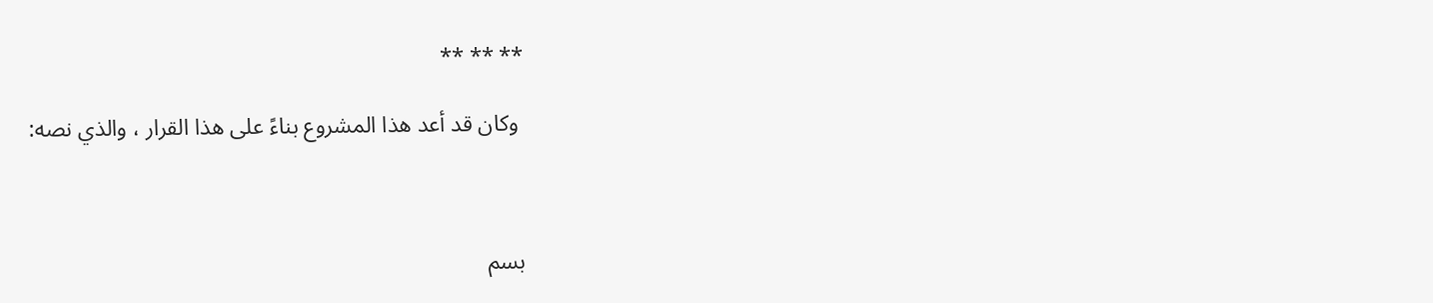** ** **

 وكان قد أعد هذا المشروع بناءً على هذا القرار ، والذي نصه:



بسم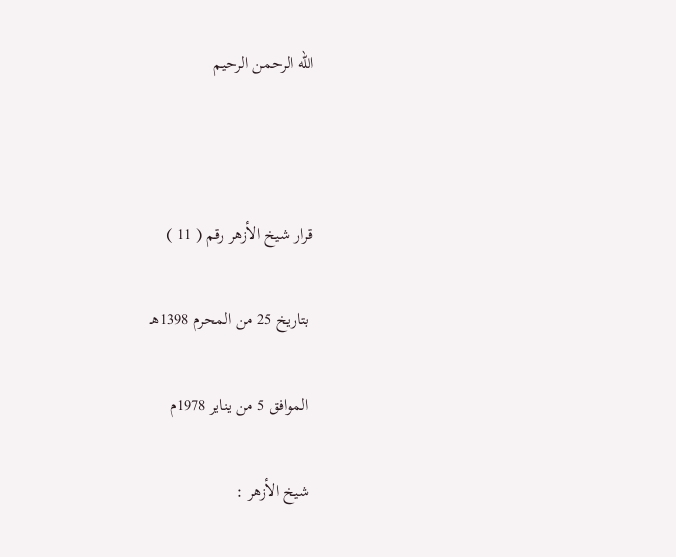الله الرحمن الرحيم



قرار شيخ الأزهر رقم ( 11 )

 بتاريخ 25 من المحرم 1398هـ

 الموافق 5 من يناير 1978م

 شيخ الأزهر :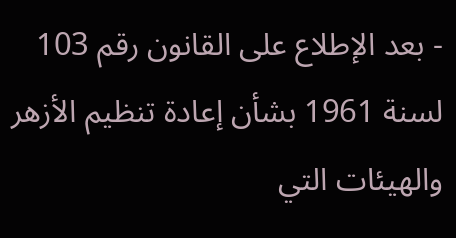- بعد الإطلاع على القانون رقم 103 لسنة 1961 بشأن إعادة تنظيم الأزهر والهيئات التي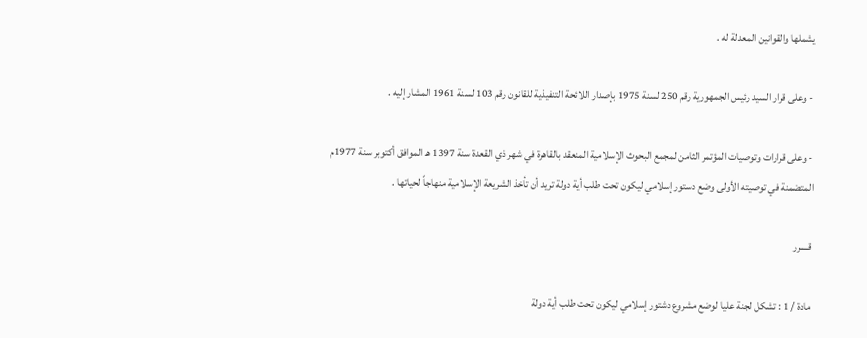يشملها والقوانين المعدلة له .

 - وعلى قرار السيد رئيس الجمهورية رقم 250 لسنة 1975 بإصدار اللائحة التنفيذية للقانون رقم 103 لسنة 1961 المشار إليه .

 - وعلى قرارات وتوصيات المؤتمر الثامن لمجمع البحوث الإسلامية المنعقد بالقاهرة في شهر ذي القعدة سنة 1397 هـ الموافق أكتوبر سنة 1977م المتضمنة في توصيته الأولى وضع دستور إسلامي ليكون تحت طلب أية دولة تريد أن تأخذ الشريعة الإسلامية منهاجاً لحياتها .

 قــــرر

 مادة / 1 : تشكل لجنة عليا لوضع مشروع دشتور إسلامي ليكون تحت طلب أية دولة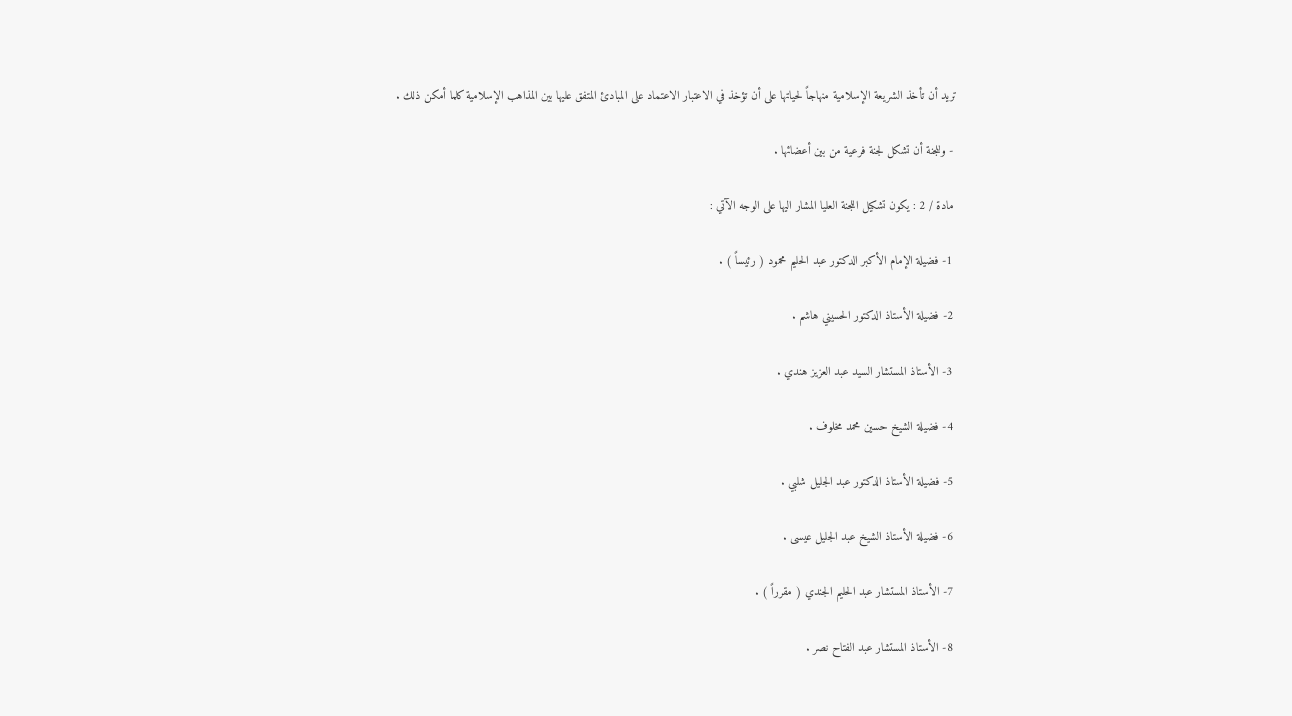تريد أن تأخذ الشريعة الإسلامية منهاجاً لحياتها على أن تؤخذ في الاعتبار الاعتماد على المبادئ المتفق عليها بين المذاهب الإسلامية كلما أمكن ذلك .

 - وللجنة أن تشكل لجنة فرعية من بين أعضائها .

 مادة / 2 : يكون تشكيل اللجنة العليا المشار اليها على الوجه الآتي :

 1- فضيلة الإمام الأكبر الدكتور عبد الحليم محمود ( رئيساً ) .

 2- فضيلة الأستاذ الدكتور الحسيني هاشم .

 3- الأستاذ المستشار السيد عبد العزيز هندي .

 4- فضيلة الشيخ حسين محمد مخلوف .

 5- فضيلة الأستاذ الدكتور عبد الجليل شلبي .

 6- فضيلة الأستاذ الشيخ عبد الجليل عيسى .

 7- الأستاذ المستشار عبد الحليم الجندي ( مقرراً ) .

 8- الأستاذ المستشار عبد الفتاح نصر .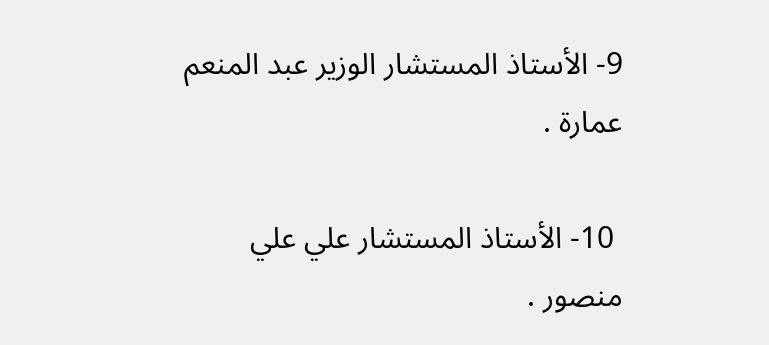9- الأستاذ المستشار الوزير عبد المنعم عمارة .

 10- الأستاذ المستشار علي علي منصور .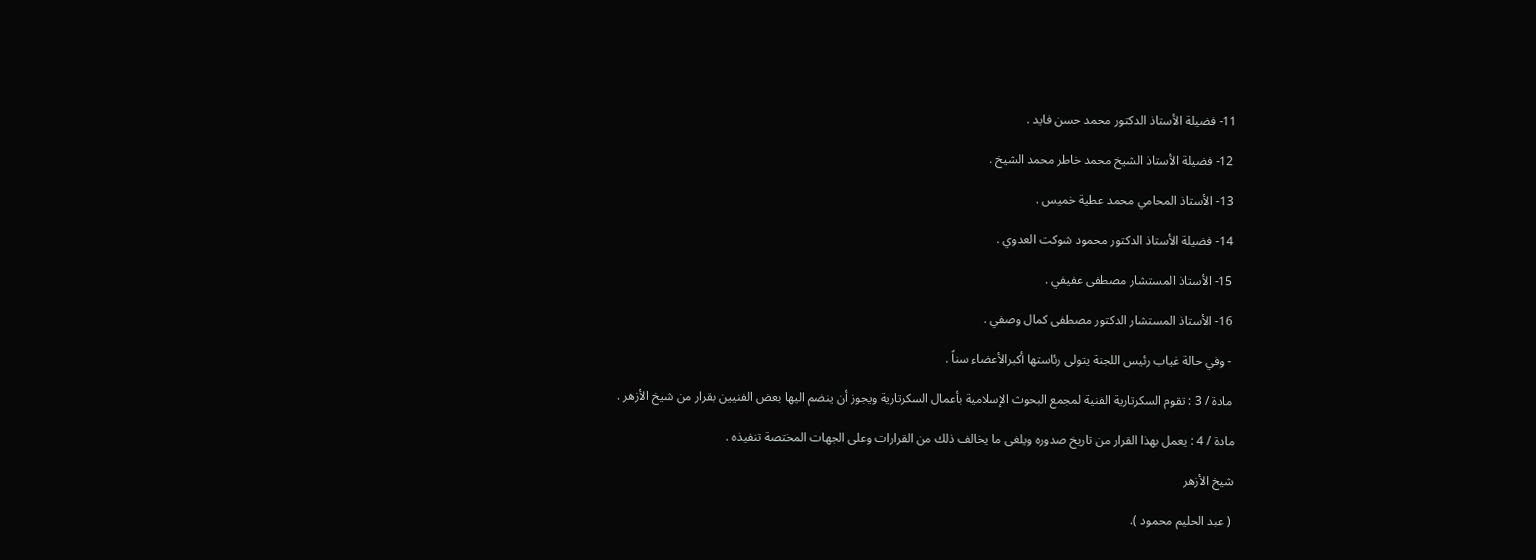11- فضيلة الأستاذ الدكتور محمد حسن فايد .

 12- فضيلة الأستاذ الشيخ محمد خاطر محمد الشيخ .

 13- الأستاذ المحامي محمد عطية خميس .

 14- فضيلة الأستاذ الدكتور محمود شوكت العدوي .

 15- الأستاذ المستشار مصطفى عفيفي .

 16- الأستاذ المستشار الدكتور مصطفى كمال وصفي .

 - وفي حالة غياب رئيس اللجنة يتولى رئاستها أكبرالأعضاء سناً .

 مادة / 3 : تقوم السكرتارية الفنية لمجمع البحوث الإسلامية بأعمال السكرتارية ويجوز أن ينضم اليها بعض الفنيين بقرار من شيخ الأزهر .

مادة / 4 : يعمل بهذا القرار من تاريخ صدوره ويلغى ما يخالف ذلك من القرارات وعلى الجهات المختصة تنفيذه .

شيخ الأزهر

 ( عبد الحليم محمود ).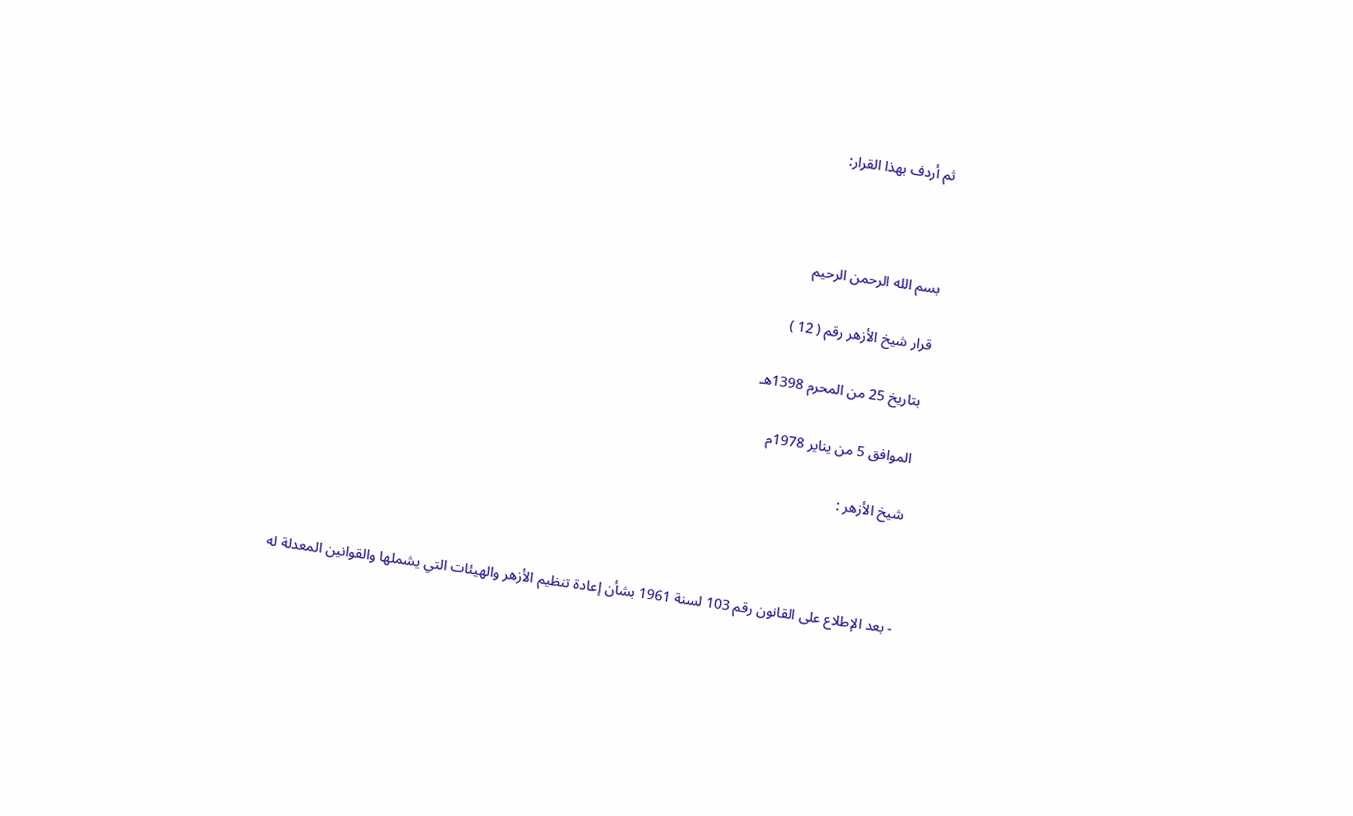ثم أردف بهذا القرار:



بسم الله الرحمن الرحيم

قرار شيخ الأزهر رقم ( 12 )

 بتاريخ 25 من المحرم 1398هـ

 الموافق 5 من يناير 1978م

 شيخ الأزهر :



- بعد الإطلاع على القانون رقم 103 لسنة 1961 بشأن إعادة تنظيم الأزهر والهيئات التي يشملها والقوانين المعدلة له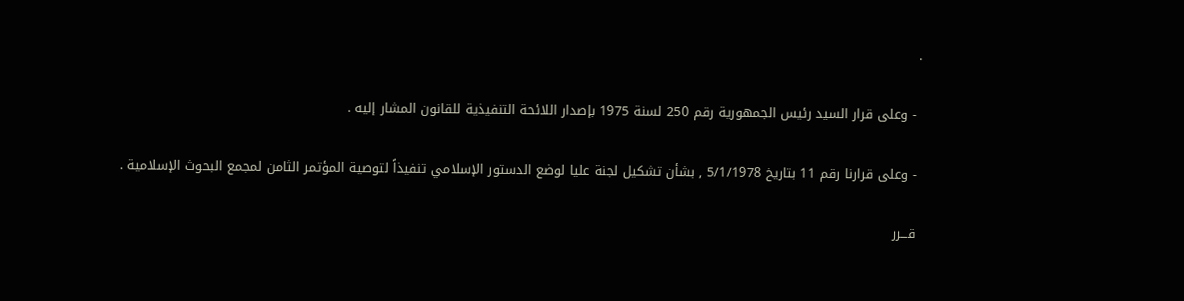.

 - وعلى قرار السيد رئيس الجمهورية رقم 250 لسنة 1975 بإصدار اللائحة التنفيذية للقانون المشار إليه .

 - وعلى قرارنا رقم 11 بتاريخ 5/1/1978 , بشأن تشكيل لجنة عليا لوضع الدستور الإسلامي تنفيذاً لتوصية المؤتمر الثامن لمجمع البحوث الإسلامية .

 قـــرر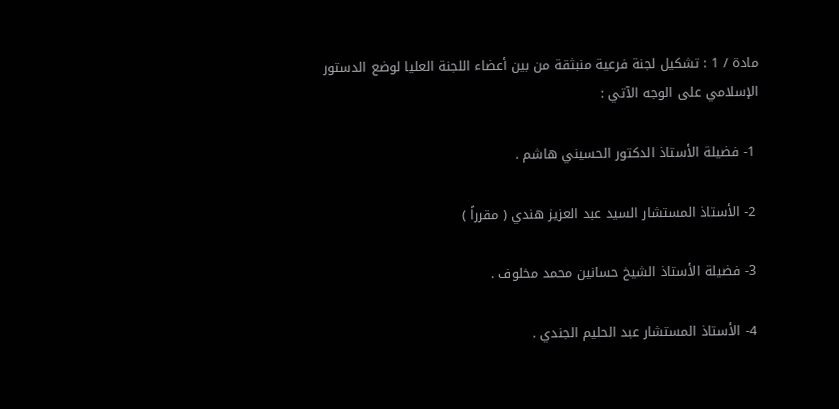مادة / 1 : تشكيل لجنة فرعية منبثقة من بين أعضاء اللجنة العليا لوضع الدستور الإسلامي على الوجه الآتي :

 1- فضيلة الأستاذ الدكتور الحسيني هاشم .

 2- الأستاذ المستشار السيد عبد العزيز هندي ( مقرراً )

 3- فضيلة الأستاذ الشيخ حسانين محمد مخلوف .

 4- الأستاذ المستشار عبد الحليم الجندي .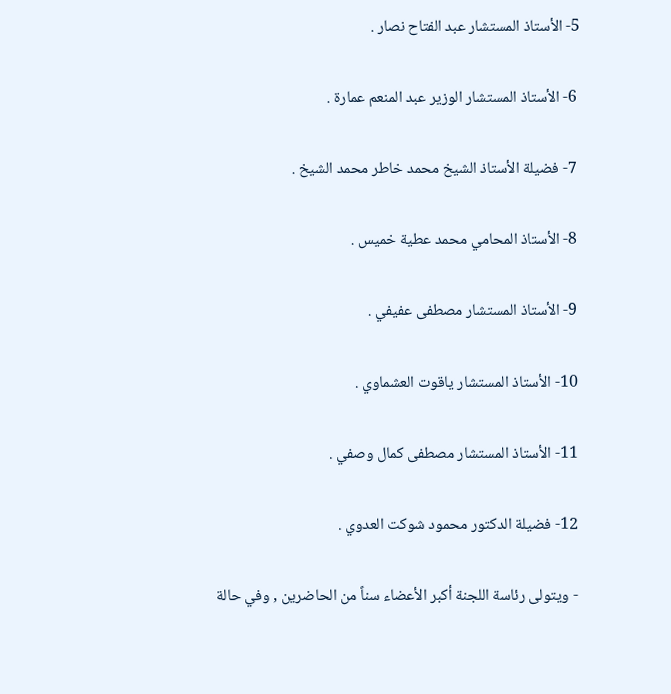5- الأستاذ المستشار عبد الفتاح نصار .

 6- الأستاذ المستشار الوزير عبد المنعم عمارة .

 7- فضيلة الأستاذ الشيخ محمد خاطر محمد الشيخ .

 8- الأستاذ المحامي محمد عطية خميس .

 9- الأستاذ المستشار مصطفى عفيفي .

 10- الأستاذ المستشار ياقوت العشماوي .

 11- الأستاذ المستشار مصطفى كمال وصفي .

 12- فضيلة الدكتور محمود شوكت العدوي .

 - ويتولى رئاسة اللجنة أكبر الأعضاء سناً من الحاضرين , وفي حالة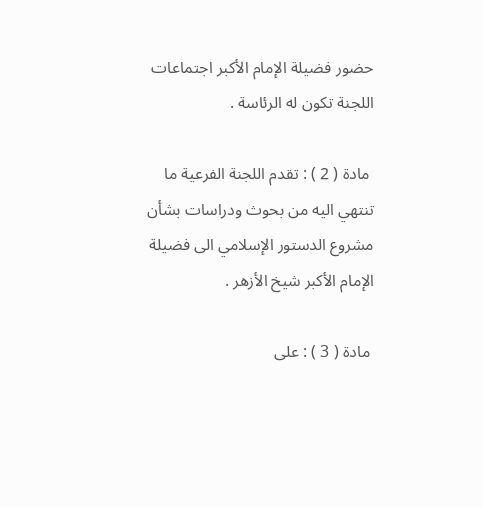حضور فضيلة الإمام الأكبر اجتماعات اللجنة تكون له الرئاسة .

 مادة ( 2 ) : تقدم اللجنة الفرعية ما تنتهي اليه من بحوث ودراسات بشأن مشروع الدستور الإسلامي الى فضيلة الإمام الأكبر شيخ الأزهر .

 مادة ( 3 ) : على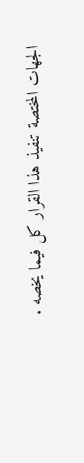الجهات المختصة تنفيذ هذا القرار كل فيما يخصه .